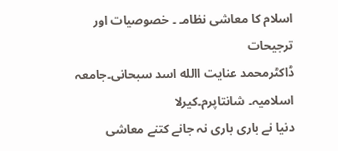اسلام کا معاشی نظامـ ۔ خصوصیات اور ترجیحات
ڈاکٹرمحمد عنایت االله اسد سبحانی۔جامعہ اسلامیہ۔ شانتاپرم۔کیرلا
دنیا نے باری باری نہ جانے کتنے معاشی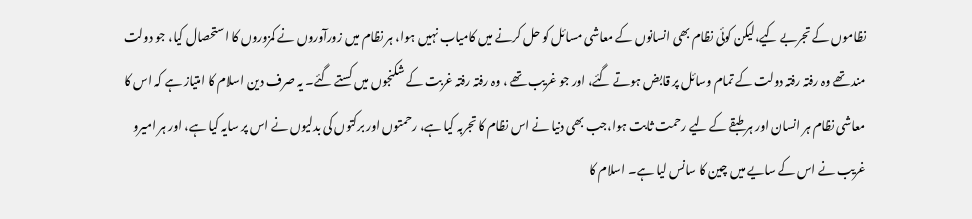نظاموں کے تجربے کیے،لیکن کوئی نظام بھی انسانوں کے معاشی مسائل کو حل کرنے میں کامیاب نہیں ہوا، ہر نظام میں زورآوروں نے کمزوروں کا استحصال کیا، جو دولت مند تھے وہ رفتہ رفتہ دولت کے تمام وسائل پر قابض ہوتے گئے، اور جو غریب تھے ، وہ رفتہ رفتہ غربت کے شکنجوں میں کستے گئے۔ یہ صرف دین اسلام کا امتیاز ہے کہ اس کا معاشی نظام ہر انسان اور ہر طبقے کے لیے رحمت ثابت ہوا،جب بھی دنیا نے اس نظام کا تجربہ کیا ہے، رحمتوں اور برکتوں کی بدلیوں نے اس پر سایہ کیا ہے، اور ہر امیرو غریب نے اس کے سایے میں چین کا سانس لیا ہے۔ اسلام کا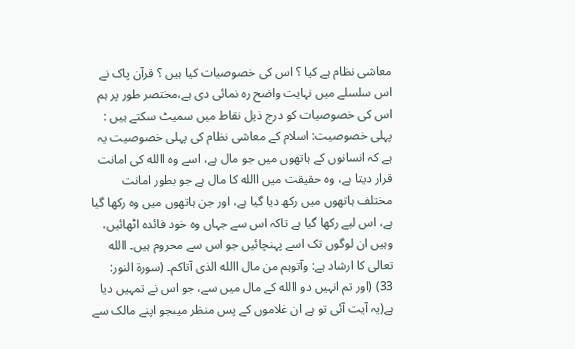معاشی نظام ہے کیا ؟ اس کی خصوصیات کیا ہیں ؟ قرآن پاک نے اس سلسلے میں نہایت واضح رہ نمائی دی ہے،مختصر طور پر ہم اس کی خصوصیات کو درج ذیل نقاط میں سمیٹ سکتے ہیں :
پہلی خصوصیت: اسلام کے معاشی نظام کی پہلی خصوصیت یہ ہے کہ انسانوں کے ہاتھوں میں جو مال ہے، اسے وہ االله کی امانت قرار دیتا ہے، وہ حقیقت میں االله کا مال ہے جو بطور امانت مختلف ہاتھوں میں رکھ دیا گیا ہے، اور جن ہاتھوں میں وہ رکھا گیا ہے، اس لیے رکھا گیا ہے تاکہ اس سے جہاں وہ خود فائدہ اٹھائیں، وہیں ان لوگوں تک اسے پہنچائیں جو اس سے محروم ہیں۔ االله تعالی کا ارشاد ہے: وآتوہم من مال االله الذی آتاکم۔ (سورۃ النور: 33) (اور تم انہیں دو االله کے مال میں سے، جو اس نے تمہیں دیا ہے(یہ آیت آئی تو ہے ان غلاموں کے پس منظر میںجو اپنے مالک سے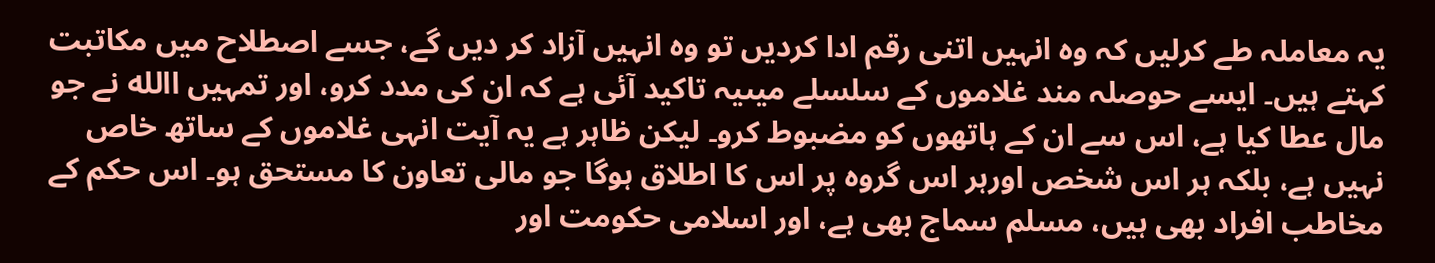یہ معاملہ طے کرلیں کہ وہ انہیں اتنی رقم ادا کردیں تو وہ انہیں آزاد کر دیں گے، جسے اصطلاح میں مکاتبت کہتے ہیں۔ ایسے حوصلہ مند غلاموں کے سلسلے میںیہ تاکید آئی ہے کہ ان کی مدد کرو، اور تمہیں االله نے جو مال عطا کیا ہے، اس سے ان کے ہاتھوں کو مضبوط کرو۔ لیکن ظاہر ہے یہ آیت انہی غلاموں کے ساتھ خاص نہیں ہے، بلکہ ہر اس شخص اورہر اس گروہ پر اس کا اطلاق ہوگا جو مالی تعاون کا مستحق ہو۔ اس حکم کے مخاطب افراد بھی ہیں، مسلم سماج بھی ہے، اور اسلامی حکومت اور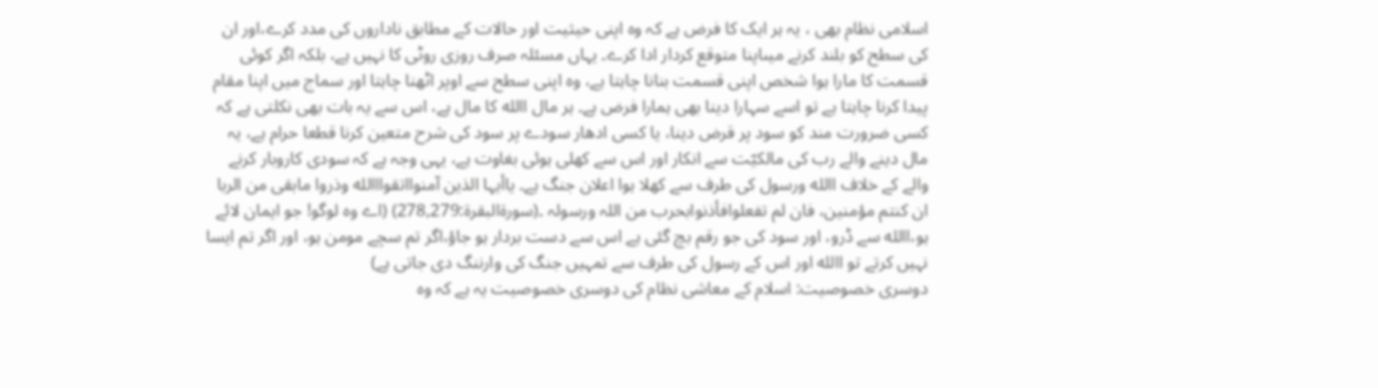اسلامی نظام بھی ، یہ ہر ایک کا فرض ہے کہ وہ اپنی حیثیت اور حالات کے مطابق ناداروں کی مدد کرے،اور ان کی سطح کو بلند کرنے میںاپنا متوقع کردار ادا کرے۔ یہاں مسئلہ صرف روزی روٹی کا نہیں ہے، بلکہ اگر کوئی قسمت کا مارا ہوا شخص اپنی قسمت بنانا چاہتا ہے، وہ اپنی سطح سے اوپر اٹھنا چاہتا اور سماج میں اپنا مقام پیدا کرنا چاہتا ہے تو اسے سہارا دینا بھی ہمارا فرض ہے۔ ہر مال االله کا مال ہے، اس سے یہ بات بھی نکلتی ہے کہ کسی ضرورت مند کو سود پر قرض دینا، یا کسی ادھار سودے پر سود کی شرح متعین کرنا قطعا حرام ہے، یہ مال دینے والے رب کی مالکیّت سے انکار اور اس سے کھلی ہوئی بغاوت ہے، یہی وجہ ہے کہ سودی کاروبار کرنے والے کے خلاف االله ورسول کی طرف سے کھلا ہوا اعلان جنگ ہے۔ یاأیہا الذین آمنوااتقوااالله وذروا مابقی من الربا ان کنتم مؤمنین، فان لم تفعلوافأذنوابحرب من اللہ ورسولہ ۔(سورۃالبقرۃ:278,279) (اے وہ لوگو! جو ایمان لائے ہو،االله سے ڈرو، اور سود کی جو رقم بچ گئی ہے اس سے دست بردار ہو جاؤ،اگر تم سچے مومن ہو، اور اگر تم ایسا نہیں کرتے تو االله اور اس کے رسول کی طرف سے تمہیں جنگ کی وارننگ دی جاتی ہے)
دوسری خصوصیت: اسلام کے معاشی نظام کی دوسری خصوصیت یہ ہے کہ وہ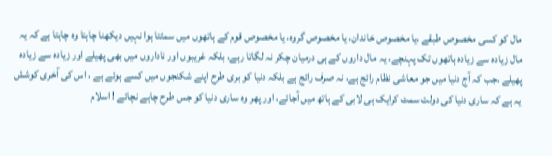مال کو کسی مخصوص طبقے ،یا مخصوص خاندان، یا مخصوص گروہ، یا مخصوص قوم کے ہاتھوں میں سمٹتا ہوا نہیں دیکھنا چاہتا وہ چاہتا ہے کہ یہ مال زیادہ سے زیادہ ہاتھوں تک پہنچے، یہ مال داروں کے ہی درمیان چکر نہ لگاتا رہے، بلکہ غریبوں اور ناداروں میں بھی پھیلے اور زیادہ سے زیادہ پھیلے ،جب کہ آج دنیا میں جو معاشی نظام رائج ہے، نہ صرف رائج ہے بلکہ دنیا کو بری طرح اپنے شکنجوں میں کسے ہوئے ہے ، اس کی آخری کوشش یہ ہے کہ ساری دنیا کی دولت سمٹ کرایک ہی لابی کے ہاتھ میں آجائے، اور پھر وہ ساری دنیا کو جس طرح چاہے نچائے ! اسلام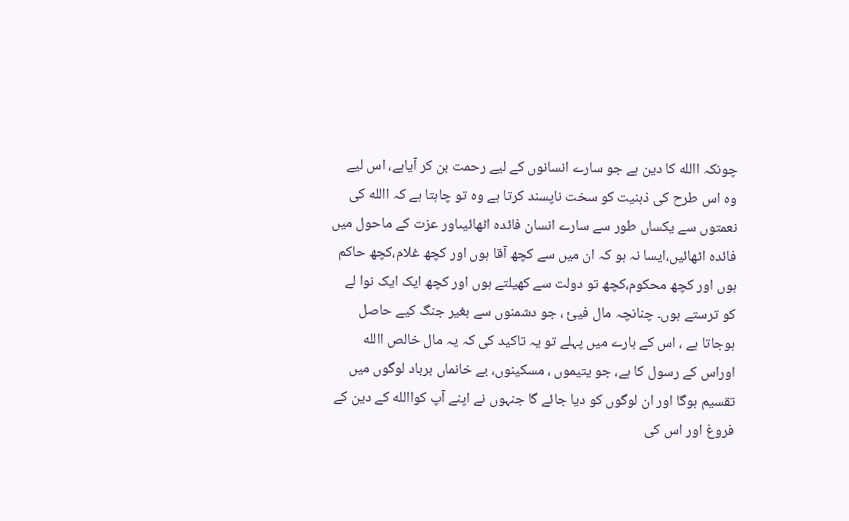چونکہ االله کا دین ہے جو سارے انسانوں کے لیے رحمت بن کر آیاہے، اس لیے وہ اس طرح کی ذہنیت کو سخت ناپسند کرتا ہے وہ تو چاہتا ہے کہ االله کی نعمتوں سے یکساں طور سے سارے انسان فائدہ اٹھائیںاور عزت کے ماحول میں فائدہ اٹھائیں،ایسا نہ ہو کہ ان میں سے کچھ آقا ہوں اور کچھ غلام،کچھ حاکم ہوں اور کچھ محکوم،کچھ تو دولت سے کھیلتے ہوں اور کچھ ایک ایک نوا لے کو ترستے ہوں۔ چنانچہ مال فیئ ، جو دشمنوں سے بغیر جنگ کیے حاصل ہوجاتا ہے ، اس کے بارے میں پہلے تو یہ تاکید کی کہ یہ مال خالص االله اوراس کے رسول کا ہے، جو یتیموں ، مسکینوں، بے خانماں برباد لوگوں میں تقسیم ہوگا اور ان لوگوں کو دیا جائے گا جنہوں نے اپنے آپ کواالله کے دین کے فروغ اور اس کی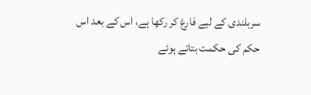سربلندی کے لیے فارغ کر رکھا ہے، اس کے بعد اس حکم کی حکمت بتاتے ہوئے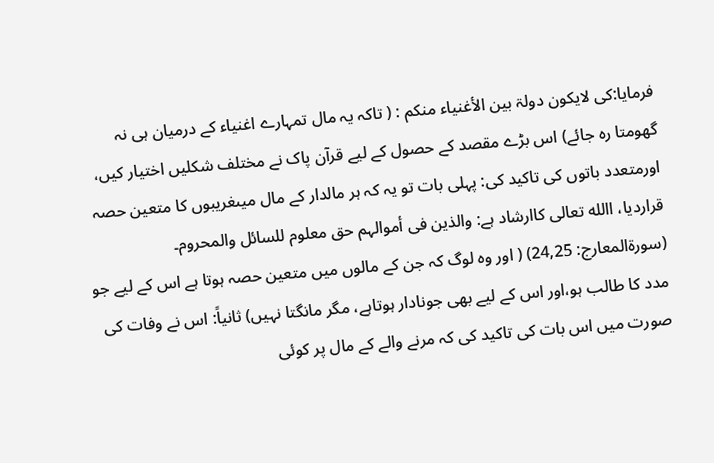فرمایا:کی لایکون دولۃ بین الأغنیاء منکم : ( تاکہ یہ مال تمہارے اغنیاء کے درمیان ہی نہ گھومتا رہ جائے) اس بڑے مقصد کے حصول کے لیے قرآن پاک نے مختلف شکلیں اختیار کیں، اورمتعدد باتوں کی تاکید کی: پہلی بات تو یہ کہ ہر مالدار کے مال میںغریبوں کا متعین حصہ قراردیا، االله تعالی کاارشاد ہے: والذین فی أموالہم حق معلوم للسائل والمحروم۔ (سورۃالمعارج: 24,25) ( اور وہ لوگ کہ جن کے مالوں میں متعین حصہ ہوتا ہے اس کے لیے جو مدد کا طالب ہو،اور اس کے لیے بھی جونادار ہوتاہے، مگر مانگتا نہیں) ثانیاً: اس نے وفات کی صورت میں اس بات کی تاکید کی کہ مرنے والے کے مال پر کوئی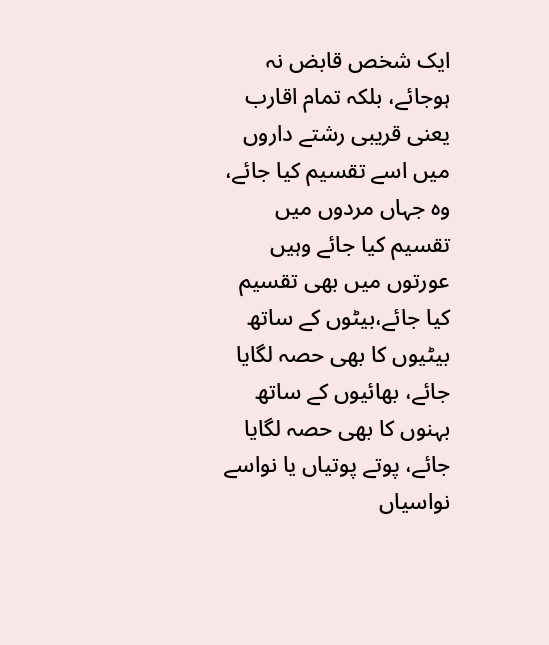ایک شخص قابض نہ ہوجائے، بلکہ تمام اقارب یعنی قریبی رشتے داروں میں اسے تقسیم کیا جائے، وہ جہاں مردوں میں تقسیم کیا جائے وہیں عورتوں میں بھی تقسیم کیا جائے،بیٹوں کے ساتھ بیٹیوں کا بھی حصہ لگایا جائے، بھائیوں کے ساتھ بہنوں کا بھی حصہ لگایا جائے، پوتے پوتیاں یا نواسے نواسیاں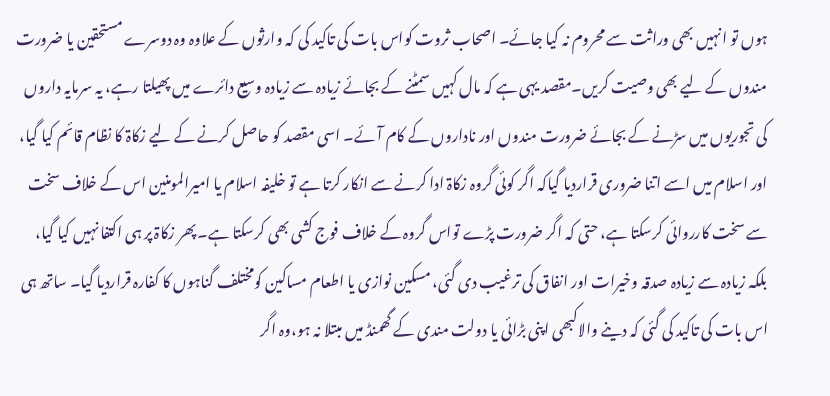ہوں تو انہیں بھی وراثت سے محروم نہ کیا جائے۔ اصحاب ثروت کواس بات کی تاکید کی کہ وارثوں کے علاوہ وہ دوسرے مستحقین یا ضرورت مندوں کے لیے بھی وصیت کریں۔مقصد یہی ہے کہ مال کہیں سمٹنے کے بجائے زیادہ سے زیادہ وسیع دائرے میں پھیلتا رہے، یہ سرمایہ داروں کی تجوریوں میں سڑنے کے بجائے ضرورت مندوں اور ناداروں کے کام آئے۔ اسی مقصد کو حاصل کرنے کے لیے زکاۃ کا نظام قائم کیا گیا، اور اسلام میں اسے اتنا ضروری قراردیا گیاکہ اگر کوئی گروہ زکاۃ ادا کرنے سے انکار کرتا ہے تو خلیفہ اسلام یا امیرالمومنین اس کے خلاف سخت سے سخت کارروائی کرسکتا ہے، حتی کہ اگر ضرورت پڑے تواس گروہ کے خلاف فوج کشی بھی کرسکتا ہے۔ پھر زکاۃ پر ہی اکتفا نہیں کیا گیا، بلکہ زیادہ سے زیادہ صدقہ وخیرات اور انفاق کی ترغیب دی گئی، مسکین نوازی یا اطعام مساکین کومختلف گناہوں کا کفارہ قراردیا گیا۔ ساتھ ہی اس بات کی تاکید کی گئی کہ دینے والاکبھی اپنی بڑائی یا دولت مندی کے گھمنڈ میں مبتلا نہ ہو،وہ اگر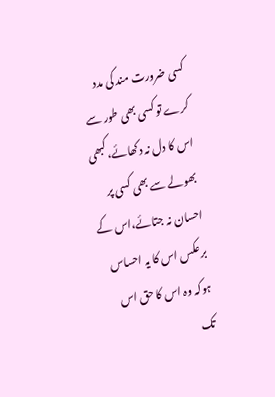کسی ضرورت مند کی مدد کرے تو کسی بھی طور سے اس کا دل نہ دکھائے،کبھی بھولے سے بھی کسی پر احسان نہ جتائے،اس کے برعکس اس کا یہ احساس ہوکہ وہ اس کا حق اس تک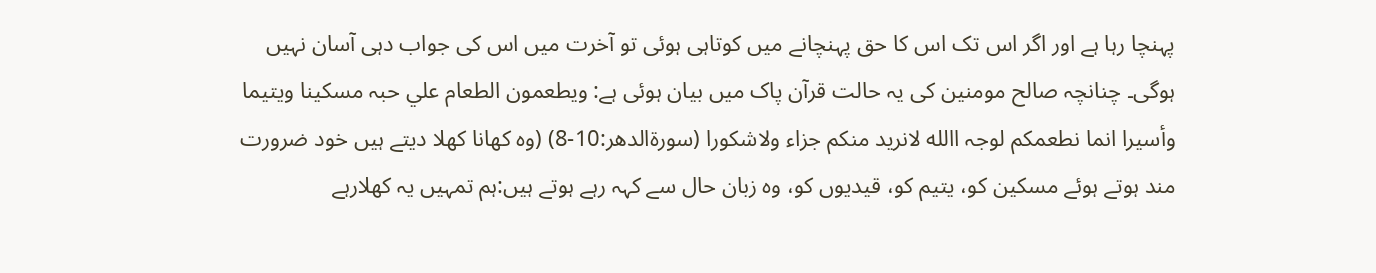پہنچا رہا ہے اور اگر اس تک اس کا حق پہنچانے میں کوتاہی ہوئی تو آخرت میں اس کی جواب دہی آسان نہیں ہوگی۔ چنانچہ صالح مومنین کی یہ حالت قرآن پاک میں بیان ہوئی ہے: ویطعمون الطعام علي حبہ مسکینا ویتیما وأسیرا انما نطعمکم لوجہ االله لانرید منکم جزاء ولاشکورا (سورۃالدھر:10-8) (وہ کھانا کھلا دیتے ہیں خود ضرورت مند ہوتے ہوئے مسکین کو، یتیم کو، قیدیوں کو، وہ زبان حال سے کہہ رہے ہوتے ہیں:ہم تمہیں یہ کھلارہے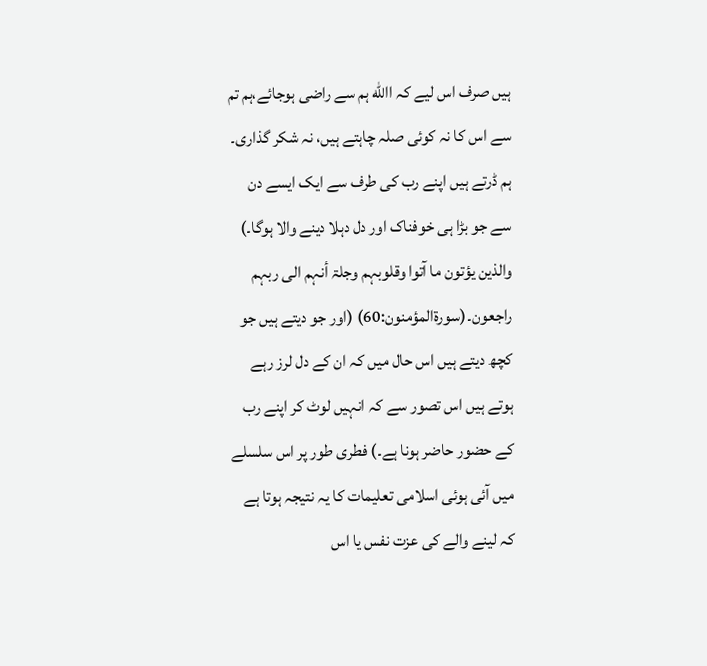ہیں صرف اس لیے کہ االله ہم سے راضی ہوجائے،ہم تم سے اس کا نہ کوئی صلہ چاہتے ہیں، نہ شکر گذاری۔ ہم ڈرتے ہیں اپنے رب کی طرف سے ایک ایسے دن سے جو بڑا ہی خوفناک اور دل دہلا دینے والا ہوگا۔) والذین یؤتون ما آتوا وقلوبہم وجلۃ أنہم الی ربہم راجعون۔(سورۃالمؤمنون:60) (اور جو دیتے ہیں جو کچھ دیتے ہیں اس حال میں کہ ان کے دل لرز رہے ہوتے ہیں اس تصور سے کہ انہیں لوٹ کر اپنے رب کے حضور حاضر ہونا ہے۔) فطری طور پر اس سلسلے میں آئی ہوئی اسلامی تعلیمات کا یہ نتیجہ ہوتا ہے کہ لینے والے کی عزت نفس یا اس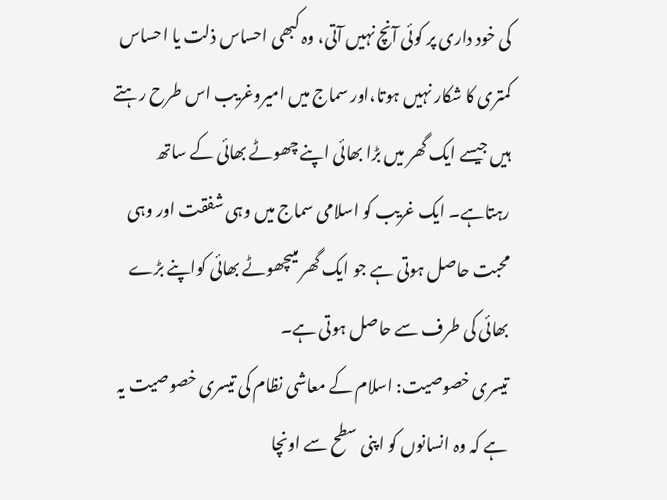کی خود داری پر کوئی آنچ نہیں آتی، وہ کبھی احساس ذلت یا احساس کمتری کا شکار نہیں ہوتا،اور سماج میں امیروغریب اس طرح رہتے ہیں جیسے ایک گھر میں بڑا بھائی اپنے چھوٹے بھائی کے ساتھ رہتاہے۔ ایک غریب کو اسلامی سماج میں وہی شفقت اور وہی محبت حاصل ہوتی ہے جو ایک گھر میںچھوٹے بھائی کواپنے بڑے بھائی کی طرف سے حاصل ہوتی ہے۔
تیسری خصوصیت: اسلام کے معاشی نظام کی تیسری خصوصیت یہ ہے کہ وہ انسانوں کو اپنی سطح سے اونچا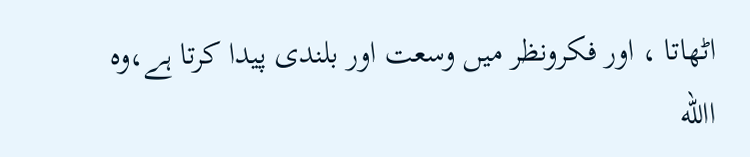اٹھاتا ، اور فکرونظر میں وسعت اور بلندی پیدا کرتا ہے،وہ االله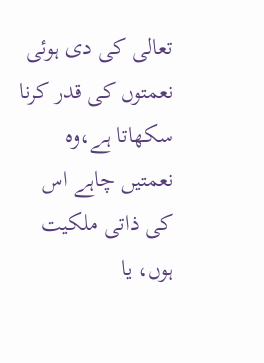تعالی کی دی ہوئی نعمتوں کی قدر کرنا سکھاتا ہے،وہ نعمتیں چاہے اس کی ذاتی ملکیت ہوں، یا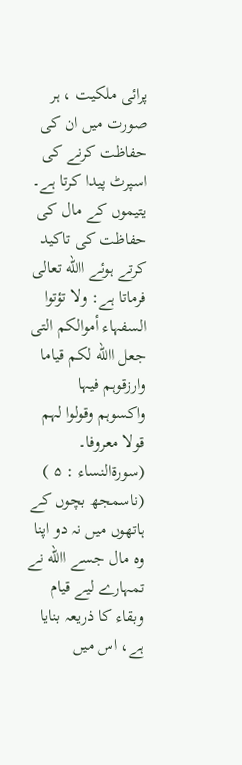پرائی ملکیت ، ہر صورت میں ان کی حفاظت کرنے کی اسپرٹ پیدا کرتا ہے۔ یتیموں کے مال کی حفاظت کی تاکید کرتے ہوئے االله تعالی فرماتا ہے: ولا تؤتوا السفہاء أموالکم التی جعل االله لکم قیاما وارزقوہم فیہا واکسوہم وقولوا لہم قولا معروفا۔ (سورۃالنساء : ۵ ) (ناسمجھ بچوں کے ہاتھوں میں نہ دو اپنا وہ مال جسے االله نے تمہارے لیے قیام وبقاء کا ذریعہ بنایا ہے، اس میں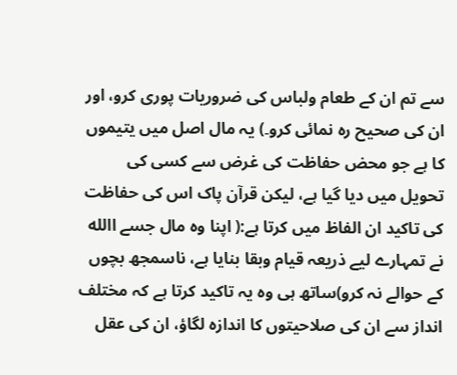سے تم ان کے طعام ولباس کی ضروریات پوری کرو، اور ان کی صحیح رہ نمائی کرو۔) یہ مال اصل میں یتیموں کا ہے جو محض حفاظت کی غرض سے کسی کی تحویل میں دیا گیا ہے، لیکن قرآن پاک اس کی حفاظت کی تاکید ان الفاظ میں کرتا ہے:( اپنا وہ مال جسے االله نے تمہارے لیے ذریعہ قیام وبقا بنایا ہے، ناسمجھ بچوں کے حوالے نہ کرو)ساتھ ہی وہ یہ تاکید کرتا ہے کہ مختلف انداز سے ان کی صلاحیتوں کا اندازہ لگاؤ، ان کی عقل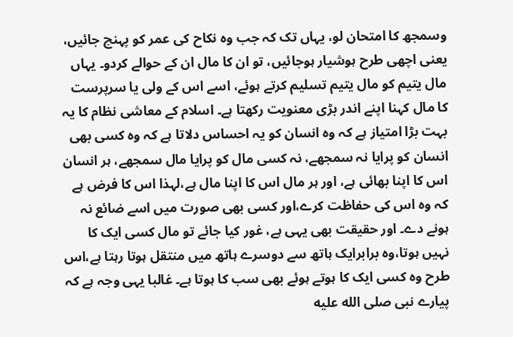وسمجھ کا امتحان لو، یہاں تک کہ جب وہ نکاح کی عمر کو پہنچ جائیں، یعنی اچھی طرح ہوشیار ہوجائیں، تو ان کا مال ان کے حوالے کردو۔ یہاں مال یتیم کو مال یتیم تسلیم کرتے ہوئے، اسے اس کے ولی یا سرپرست کا مال کہنا اپنے اندر بڑی معنویت رکھتا ہے۔ اسلام کے معاشی نظام کا یہ بہت بڑا امتیاز ہے کہ وہ انسان کو یہ احساس دلاتا ہے کہ وہ کسی بھی انسان کو پرایا نہ سمجھے، نہ کسی مال کو پرایا مال سمجھے، ہر انسان اس کا اپنا بھائی ہے، اور ہر مال اس کا اپنا مال ہے،لہذا اس کا فرض ہے کہ وہ اس کی حفاظت کرے،اور کسی بھی صورت میں اسے ضائع نہ ہونے دے۔ اور حقیقت بھی یہی ہے، غور کیا جائے تو مال کسی ایک کا نہیں ہوتا،وہ برابرایک ہاتھ سے دوسرے ہاتھ میں منتقل ہوتا رہتا ہے،اس طرح وہ کسی ایک کا ہوتے ہوئے بھی سب کا ہوتا ہے۔ غالبا یہی وجہ ہے کہ پیارے نبی صلى الله عليه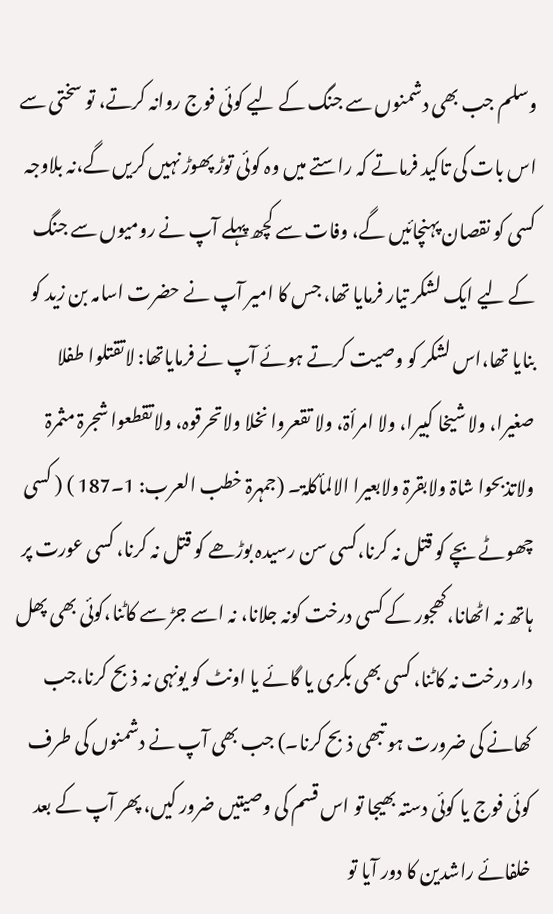وسلم جب بھی دشمنوں سے جنگ کے لیے کوئی فوج روانہ کرتے، تو سختی سے اس بات کی تاکید فرماتے کہ راستے میں وہ کوئی توڑ پھوڑ نہیں کریں گے،نہ بلاوجہ کسی کو نقصان پہنچائیں گے، وفات سے کچھ پہلے آپ نے رومیوں سے جنگ کے لیے ایک لشکر تیار فرمایا تھا، جس کا امیر آپ نے حضرت اسامہ بن زید کو بنایا تھا،اس لشکر کو وصیت کرتے ہوئے آپ نے فرمایاتھا: لاتقتلوا طفلا صغیرا، ولا شیخا کبیرا، ولا امرأۃ، ولا تقعروا نخلا ولاتحرقوہ، ولاتقطعوا شجرۃ مثمرۃ ولاتذبحوا شاۃ ولابقرۃ ولابعیرا الالمأکلۃ۔ (جمہرۃ خطب العرب: 1۔187 ) ( کسی چھوٹے بچے کو قتل نہ کرنا،کسی سن رسیدہ بوڑھے کو قتل نہ کرنا، کسی عورت پر ہاتھ نہ اٹھانا،کھجور کے کسی درخت کونہ جلانا، نہ اسے جڑ سے کاٹنا،کوئی بھی پھل دار درخت نہ کاٹنا، کسی بھی بکری یا گائے یا اونٹ کو یونہی نہ ذبح کرنا،جب کھانے کی ضرورت ہو تبھی ذبح کرنا۔) جب بھی آپ نے دشمنوں کی طرف کوئی فوج یا کوئی دستہ بھیجا تو اس قسم کی وصیتیں ضرور کیں، پھر آپ کے بعد خلفائے راشدین کا دور آیا تو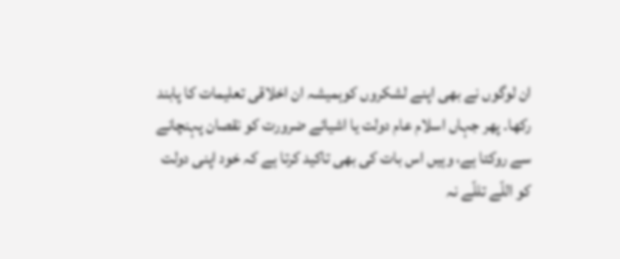ان لوگوں نے بھی اپنے لشکروں کوہمیشہ ان اخلاقی تعلیمات کا پابند رکھا۔ پھر جہاں اسلام عام دولت یا اشیائے ضرورت کو نقصان پہنچانے سے روکتا ہے، وہیں اس بات کی بھی تاکید کرتا ہے کہ خود اپنی دولت کو اللّے تللّے نہ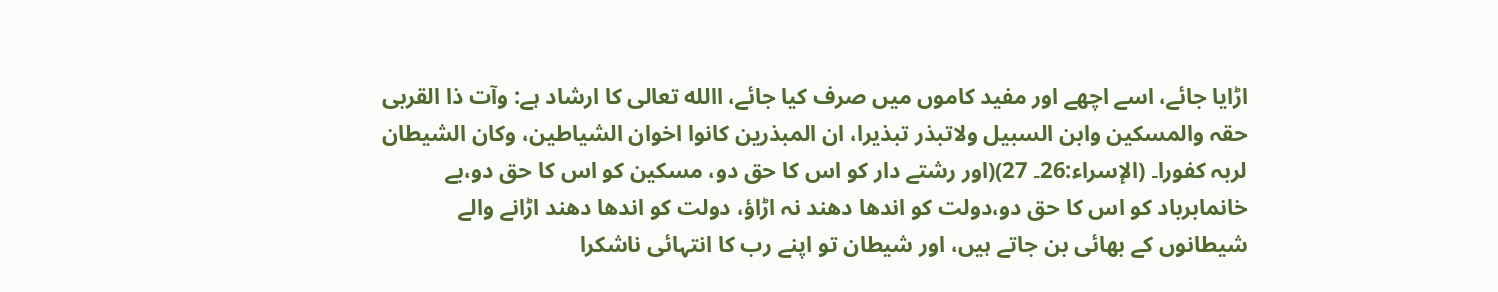اڑایا جائے، اسے اچھے اور مفید کاموں میں صرف کیا جائے، االله تعالی کا ارشاد ہے: وآت ذا القربی حقہ والمسکین وابن السبیل ولاتبذر تبذیرا، ان المبذرین کانوا اخوان الشیاطین، وکان الشیطان لربہ کفورا۔ (الإسراء:26۔ 27)(اور رشتے دار کو اس کا حق دو، مسکین کو اس کا حق دو،بے خانمابرباد کو اس کا حق دو،دولت کو اندھا دھند نہ اڑاؤ، دولت کو اندھا دھند اڑانے والے شیطانوں کے بھائی بن جاتے ہیں، اور شیطان تو اپنے رب کا انتہائی ناشکرا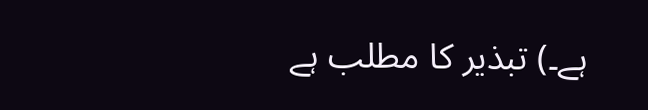ہے۔) تبذیر کا مطلب ہے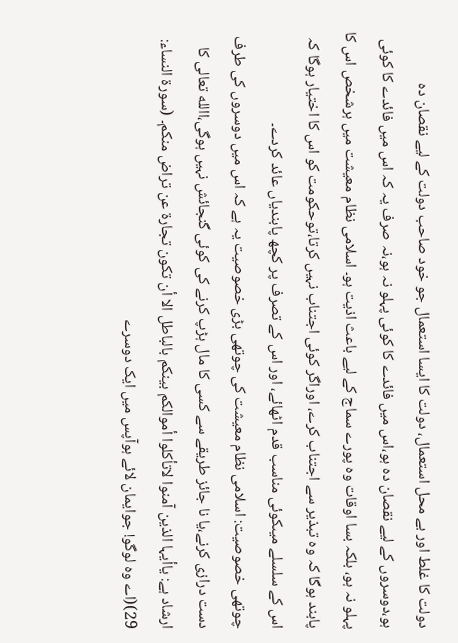دولت کا غلط اور بے محل استعمال، دولت کا ایسا استعمال جو خود صاحب دولت کے لیے نقصان دہ ہو،دوسروں کے لیے نقصان دہ ہو،اس میں فائدے کا کوئی پہلو نہ ہو،نہ صرف یہ کہ اس میں فائدے کا کوئی پہلو نہ ہو، بلکہ بسا اوقات وہ پورے سماج کے لیے باعث اذیت ہو۔ اسلامی نظام معیشت میں ہرشخص اس کا پابند ہوگا کہ وہ تبذیر سے اجتناب کرے، اوراگر کوئی اجتناب نہیں کرتا،توحکومت کو اس کا اختیار ہوگا کہ اس کے سلسلے میںکوئی مناسب قدم اٹھائے، اور اس کے تصرف پر کچھ پابندیاں عائد کردے۔
چوتھی خصوصیت: اسلامی نظام معیشت کی چوتھی بڑی خصوصیت یہ ہے کہ اس میں دوسروں کی طرف دست درازی کرنے،یا نا جائز طریقے سے کسی کا مال ہڑپ کرنے کی کوئی گنجائش نہیں ہوگی،االله تعالی کا ارشاد ہے: یاأیہا الذین آمنوا لاتأکلوا أموالکم بینکم بالباطل الا أن تکون تجارۃ عن تراض منکم۔ (سورۃ النساء: 29)(اے وہ لوگو! جوایمان لائے ہوآپس میں ایک دوسرے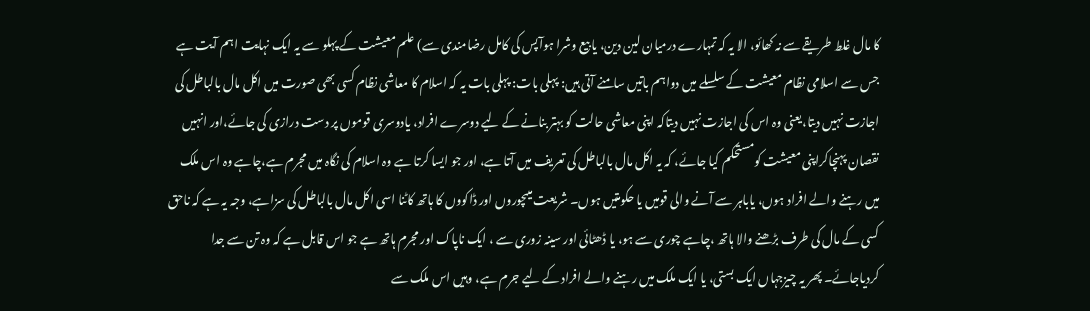کا مال غلط طریقے سے نہ کھائو، الا یہ کہ تمہارے درمیان لین دین، یا بیع وشرا ہوآپس کی کامل رضامندی سے) علم معیشت کے پہلو سے یہ ایک نہایت اہم آیت ہے جس سے اسلامی نظام معیشت کے سلسلے میں دواہم باتیں سامنے آتی ہیں: پہلی بات: پہلی بات یہ کہ اسلام کا معاشی نظام کسی بھی صورت میں اکل مال بالباطل کی اجازت نہیں دیتا،یعنی وہ اس کی اجازت نہیں دیتاکہ اپنی معاشی حالت کو بہتر بنانے کے لیے دوسرے افراد، یادوسری قوموں پر دست درازی کی جائے،اور انہیں نقصان پہنچاکراپنی معیشت کومستحکم کیا جائے، کہ یہ اکل مال بالباطل کی تعریف میں آتا ہے، اور جو ایسا کرتا ہے وہ اسلام کی نگاہ میں مجرم ہے،چاہے وہ اس ملک میں رہنے والے افراد ہوں، یاباہر سے آنے والی قومیں یا حکومتیں ہوں۔ شریعت میںچوروں اور ڈاکووں کا ہاتھ کاٹنا اسی اکل مال بالباطل کی سزاہے، وجہ یہ ہے کہ ناحق کسی کے مال کی طرف بڑھنے والا ہاتھ ،چاہے چوری سے ہو، یا ڈھٹائی اور سینہ زوری سے ، ایک ناپاک اور مجرم ہاتھ ہے جو اس قابل ہے کہ وہ تن سے جدا کردیاجائے۔ پھر یہ چیزجہاں ایک بستی، یا ایک ملک میں رہنے والے افراد کے لیے جرم ہے، وہیں اس ملک سے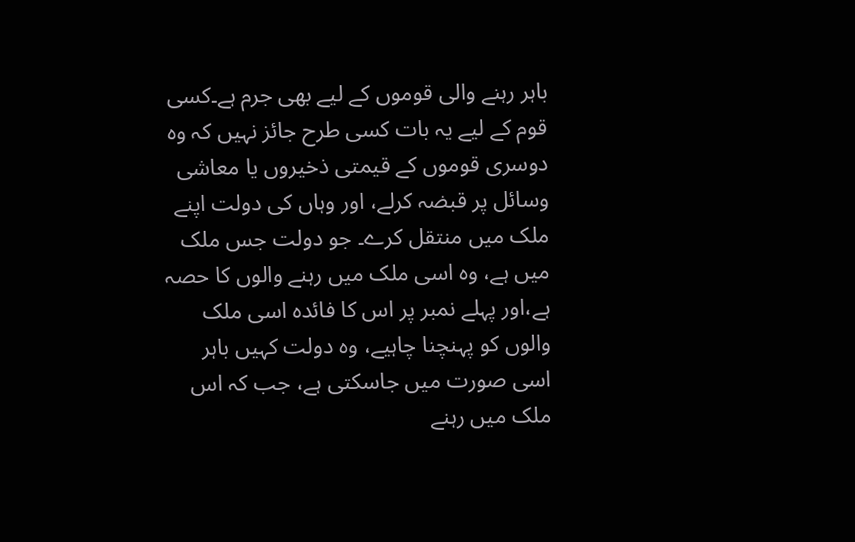باہر رہنے والی قوموں کے لیے بھی جرم ہے۔کسی قوم کے لیے یہ بات کسی طرح جائز نہیں کہ وہ دوسری قوموں کے قیمتی ذخیروں یا معاشی وسائل پر قبضہ کرلے، اور وہاں کی دولت اپنے ملک میں منتقل کرے۔ جو دولت جس ملک میں ہے، وہ اسی ملک میں رہنے والوں کا حصہ ہے،اور پہلے نمبر پر اس کا فائدہ اسی ملک والوں کو پہنچنا چاہیے، وہ دولت کہیں باہر اسی صورت میں جاسکتی ہے، جب کہ اس ملک میں رہنے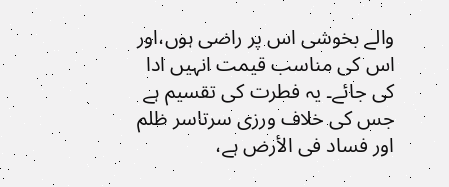والے بخوشی اس پر راضی ہوں،اور اس کی مناسب قیمت انہیں ادا کی جائے۔ یہ فطرت کی تقسیم ہے جس کی خلاف ورزی سرتاسر ظلم اور فساد فی الأرض ہے،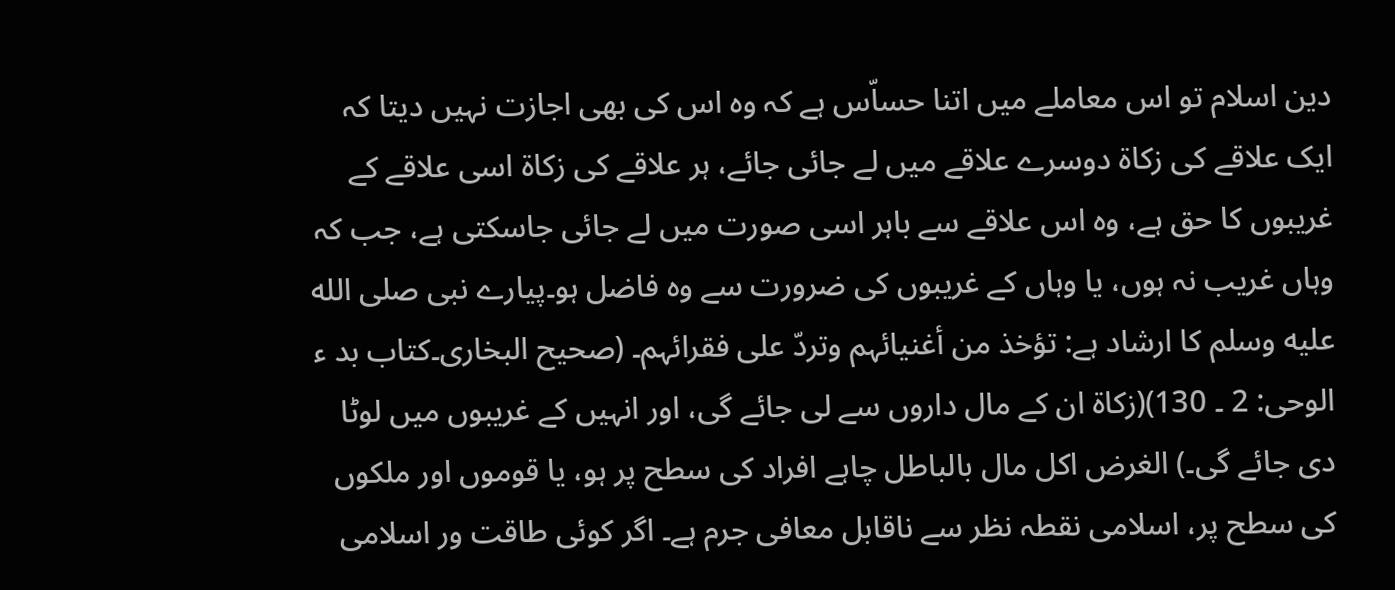دین اسلام تو اس معاملے میں اتنا حساّس ہے کہ وہ اس کی بھی اجازت نہیں دیتا کہ ایک علاقے کی زکاۃ دوسرے علاقے میں لے جائی جائے، ہر علاقے کی زکاۃ اسی علاقے کے غریبوں کا حق ہے، وہ اس علاقے سے باہر اسی صورت میں لے جائی جاسکتی ہے، جب کہ وہاں غریب نہ ہوں، یا وہاں کے غریبوں کی ضرورت سے وہ فاضل ہو۔پیارے نبی صلى الله عليه وسلم کا ارشاد ہے: تؤخذ من أغنیائہم وتردّ علی فقرائہم۔ (صحیح البخاری۔کتاب بد ء الوحی: 2 ۔ 130)(زکاۃ ان کے مال داروں سے لی جائے گی، اور انہیں کے غریبوں میں لوٹا دی جائے گی۔) الغرض اکل مال بالباطل چاہے افراد کی سطح پر ہو، یا قوموں اور ملکوں کی سطح پر، اسلامی نقطہ نظر سے ناقابل معافی جرم ہے۔ اگر کوئی طاقت ور اسلامی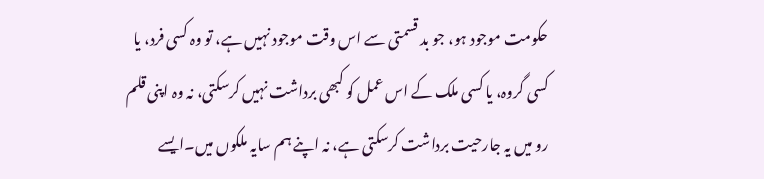حکومت موجود ہو، جو بد قسمتی سے اس وقت موجود نہیں ہے، تو وہ کسی فرد، یا کسی گروہ، یا کسی ملک کے اس عمل کو کبھی برداشت نہیں کرسکتی، نہ وہ اپنی قلم رو میں یہ جارحیت برداشت کرسکتی ہے، نہ اپنے ہم سایہ ملکوں میں۔ایسے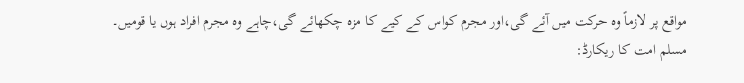مواقع پر لازماً وہ حرکت میں آئے گی،اور مجرم کواس کے کیے کا مزہ چکھائے گی،چاہے وہ مجرم افراد ہوں یا قومیں۔
مسلم امت کا ریکارڈ: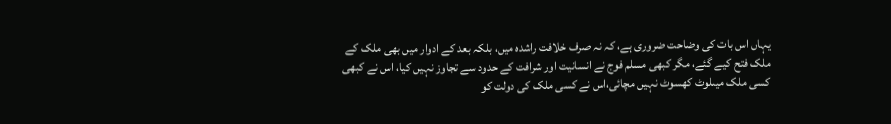یہاں اس بات کی وضاحت ضروری ہے، کہ نہ صرف خلافت راشدہ میں، بلکہ بعد کے ادوار میں بھی ملک کے ملک فتح کیے گئے، مگر کبھی مسلم فوج نے انسانیت اور شرافت کے حدود سے تجاوز نہیں کیا، اس نے کبھی کسی ملک میںلوٹ کھسوٹ نہیں مچائی،اس نے کسی ملک کی دولت کو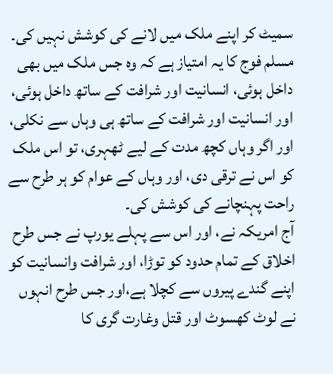سمیٹ کر اپنے ملک میں لانے کی کوشش نہیں کی۔ مسلم فوج کا یہ امتیاز ہے کہ وہ جس ملک میں بھی داخل ہوئی، انسانیت اور شرافت کے ساتھ داخل ہوئی، اور انسانیت اور شرافت کے ساتھ ہی وہاں سے نکلی، اور اگر وہاں کچھ مدت کے لیے ٹھہری، تو اس ملک کو اس نے ترقی دی، اور وہاں کے عوام کو ہر طرح سے راحت پہنچانے کی کوشش کی۔
آج امریکہ نے، اور اس سے پہلے یورپ نے جس طرح اخلاق کے تمام حدود کو توڑا، اور شرافت وانسانیت کو اپنے گندے پیروں سے کچلا ہے،اور جس طرح انہوں نے لوٹ کھسوٹ اور قتل وغارت گری کا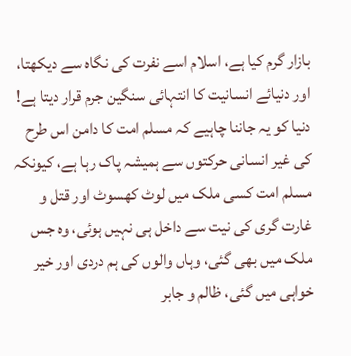بازار گرم کیا ہے، اسلام اسے نفرت کی نگاہ سے دیکھتا، اور دنیائے انسانیت کا انتہائی سنگین جرم قرار دیتا ہے!
دنیا کو یہ جاننا چاہیے کہ مسلم امت کا دامن اس طرح کی غیر انسانی حرکتوں سے ہمیشہ پاک رہا ہے، کیونکہ مسلم امت کسی ملک میں لوٹ کھسوٹ اور قتل و غارت گری کی نیت سے داخل ہی نہیں ہوئی، وہ جس ملک میں بھی گئی، وہاں والوں کی ہم دردی اور خیر خواہی میں گئی، ظالم و جابر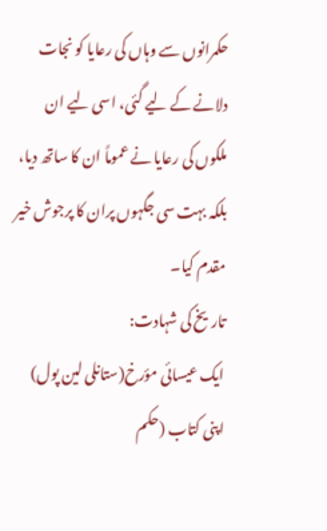حکمرانوں سے وہاں کی رعایا کو نجات دلانے کے لیے گئی، اسی لیے ان ملکوں کی رعایا نے عموماً ان کا ساتھ دیا، بلکہ بہت سی جگہوں پران کا پرجوش خیر مقدم کیا۔
تاریخ کی شہادت:
ایک عیسائی مؤرخ(ستانلی لین پول) اپنی کتاب (حکم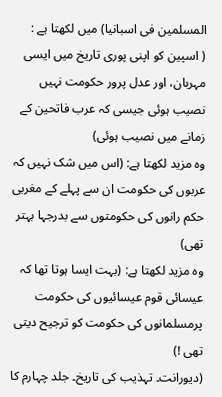المسلمین فی اسبانیا) میں لکھتا ہے :
( اسپین کو اپنی پوری تاریخ میں ایسی مہربان، اور عدل پرور حکومت نہیں نصیب ہوئی جیسی کہ عرب فاتحین کے زمانے میں نصیب ہوئی)
وہ مزید لکھتا ہے: (اس میں شک نہیں کہ عربوں کی حکومت ان سے پہلے کے مغربی حکم رانوں کی حکومتوں سے بدرجہا بہتر تھی)
وہ مزید لکھتا ہے: (بہت ایسا ہوتا تھا کہ عیسائی قوم عیسائیوں کی حکومت پرمسلمانوں کی حکومت کو ترجیح دیتی تھی !)
(دیورانت۔ تہذیب کی تاریخ۔ جلد چہارم کا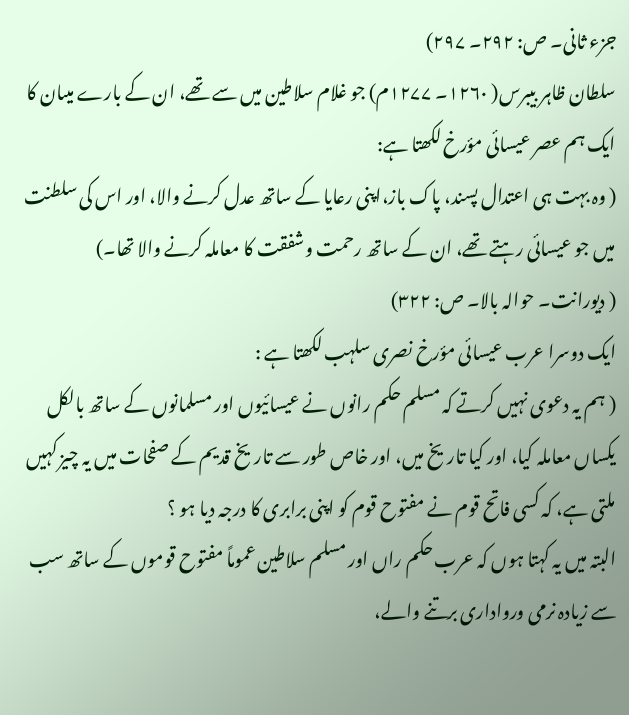جزء ثانی۔ ص: ۲۹۲۔ ۲۹۷)
سلطان ظاہر بیبرس( ۱۲۶۰۔ ۱۲۷۷م) جو غلام سلاطین میں سے تھے، ان کے بارے میںان کا ایک ہم عصر عیسائی مؤرخ لکھتا ہے:
( وہ بہت ہی اعتدال پسند، پاک باز،اپنی رعایا کے ساتھ عدل کرنے والا، اور اس کی سلطنت میں جو عیسائی رہتے تھے، ان کے ساتھ رحمت وشفقت کا معاملہ کرنے والا تھا۔)
( دیورانت۔ حوالہ بالا۔ ص: ۳۲۲)
ایک دوسرا عرب عیسائی مؤرخ نصری سلہب لکھتا ہے :
( ہم یہ دعوی نہیں کرتے کہ مسلم حکم رانوں نے عیسائیوں اور مسلمانوں کے ساتھ بالکل یکساں معاملہ کیا، اور کیا تاریخ میں، اور خاص طور سے تاریخ قدیم کے صفحات میں یہ چیز کہیں ملتی ہے، کہ کسی فاتح قوم نے مفتوح قوم کو اپنی برابری کا درجہ دیا ہو ؟
البتہ میں یہ کہتا ہوں کہ عرب حکم راں اور مسلم سلاطین عموماً مفتوح قوموں کے ساتھ سب سے زیادہ نرمی ورواداری برتنے والے،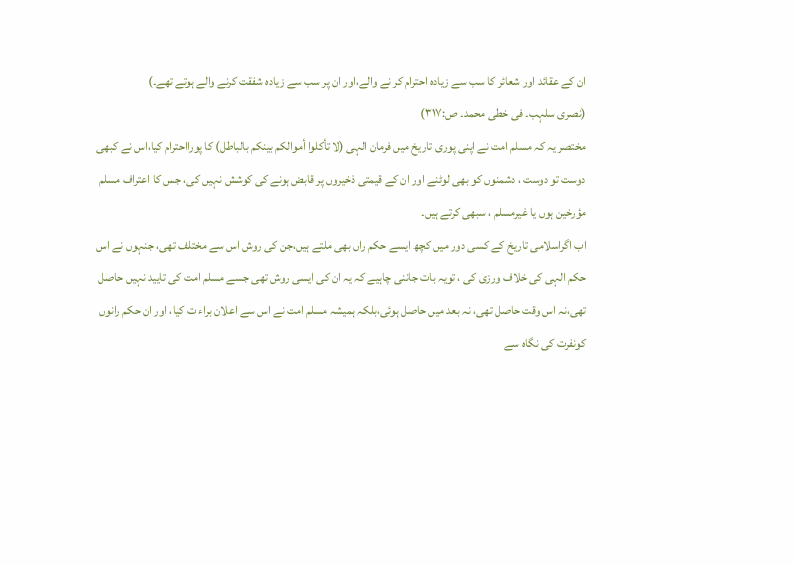ان کے عقائد اور شعائر کا سب سے زیادہ احترام کر نے والے،اور ان پر سب سے زیادہ شفقت کرنے والے ہوتے تھے۔)
(نصری سلہب۔ فی خطی محمد۔ ص:۳۱۷)
مختصر یہ کہ مسلم امت نے اپنی پوری تاریخ میں فرمان الہی (لا تأکلوا أموالکم بینکم بالباطل) کا پورااحترام کیا،اس نے کبھی دوست تو دوست ، دشمنوں کو بھی لوٹنے اور ان کے قیمتی ذخیروں پر قابض ہونے کی کوشش نہیں کی، جس کا اعتراف مسلم مؤرخین ہوں یا غیرمسلم ، سبھی کرتے ہیں۔
اب اگراسلامی تاریخ کے کسی دور میں کچھ ایسے حکم راں بھی ملتے ہیں،جن کی روش اس سے مختلف تھی، جنہوں نے اس حکم الہی کی خلاف ورزی کی ، تویہ بات جاننی چاہیے کہ یہ ان کی ایسی روش تھی جسے مسلم امت کی تایید نہیں حاصل تھی،نہ اس وقت حاصل تھی، نہ بعد میں حاصل ہوئی،بلکہ ہمیشہ مسلم امت نے اس سے اعلان براء ت کیا، اور ان حکم رانوں کونفرت کی نگاہ سے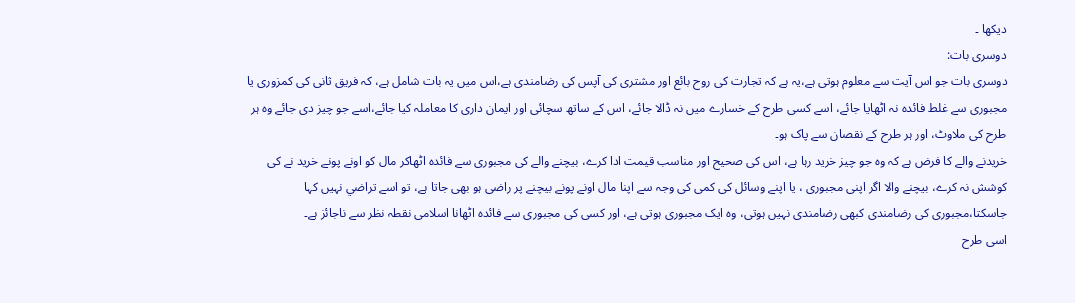دیکھا ۔
دوسری بات:
دوسری بات جو اس آیت سے معلوم ہوتی ہے،یہ ہے کہ تجارت کی روح بائع اور مشتری کی آپس کی رضامندی ہے،اس میں یہ بات شامل ہے، کہ فریق ثانی کی کمزوری یا مجبوری سے غلط فائدہ نہ اٹھایا جائے، اسے کسی طرح کے خسارے میں نہ ڈالا جائے، اس کے ساتھ سچائی اور ایمان داری کا معاملہ کیا جائے،اسے جو چیز دی جائے وہ ہر طرح کی ملاوٹ، اور ہر طرح کے نقصان سے پاک ہو۔
خریدنے والے کا فرض ہے کہ وہ جو چیز خرید رہا ہے، اس کی صحیح اور مناسب قیمت ادا کرے، بیچنے والے کی مجبوری سے فائدہ اٹھاکر مال کو اونے پونے خرید نے کی کوشش نہ کرے، بیچنے والا اگر اپنی مجبوری ، یا اپنے وسائل کی کمی کی وجہ سے اپنا مال اونے پونے بیچنے پر راضی ہو بھی جاتا ہے، تو اسے تراضي نہیں کہا جاسکتا،مجبوری کی رضامندی کبھی رضامندی نہیں ہوتی، وہ ایک مجبوری ہوتی ہے، اور کسی کی مجبوری سے فائدہ اٹھانا اسلامی نقطہ نظر سے ناجائز ہے۔
اسی طرح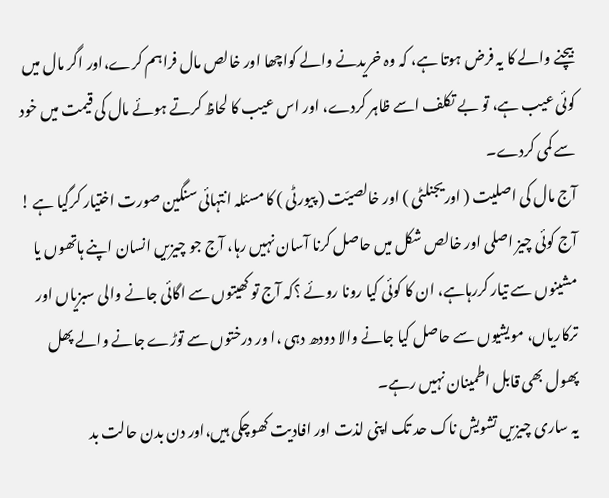بیچنے والے کا یہ فرض ہوتا ہے، کہ وہ خریدنے والے کواچھا اور خالص مال فراہم کرے،اور اگر مال میں کوئی عیب ہے، تو بے تکلف اسے ظاہر کردے، اور اس عیب کا لحاظ کرتے ہوئے مال کی قیمت میں خود سے کمی کردے۔
آج مال کی اصلیت ( اوریجنلٹی ) اور خالصیّت ( پیورٹی ) کا مسئلہ انتہائی سنگین صورت اختیار کرگیا ہے !
آج کوئی چیز اصلی اور خالص شکل میں حاصل کرنا آسان نہیں رہا، آج جو چیزیں انسان اپنے ہاتھوں یا مشینوں سے تیار کررہاہے، ان کا کوئی کیا رونا روئے ؟کہ آج تو کھیتوں سے اگائی جانے والی سبزیاں اور ترکاریاں، مویشیوں سے حاصل کیا جانے والا دودھ دہی ،ا ور درختوں سے توڑے جانے والے پھل پھول بھی قابل اطمینان نہیں رہے۔
یہ ساری چیزیں تشویش ناک حد تک اپنی لذت اور افادیت کھوچکی ہیں،اور دن بدن حالت بد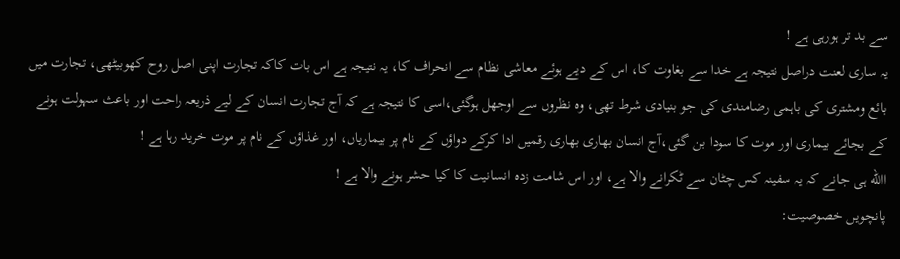سے بد تر ہورہی ہے !
یہ ساری لعنت دراصل نتیجہ ہے خدا سے بغاوت کا، اس کے دیے ہوئے معاشی نظام سے انحراف کا، یہ نتیجہ ہے اس بات کاکہ تجارت اپنی اصل روح کھوبیٹھی، تجارت میں بائع ومشتری کی باہمی رضامندی کی جو بنیادی شرط تھی، وہ نظروں سے اوجھل ہوگئی،اسی کا نتیجہ ہے کہ آج تجارت انسان کے لیے ذریعہ راحت اور باعث سہولت ہونے کے بجائے بیماری اور موت کا سودا بن گئی،آج انسان بھاری بھاری رقمیں ادا کرکے دواؤں کے نام پر بیماریاں، اور غذاؤں کے نام پر موت خرید رہا ہے !
االله ہی جانے کہ یہ سفینہ کس چٹان سے ٹکرانے والا ہے، اور اس شامت زدہ انسانیت کا کیا حشر ہونے والا ہے !
پانچویں خصوصیت: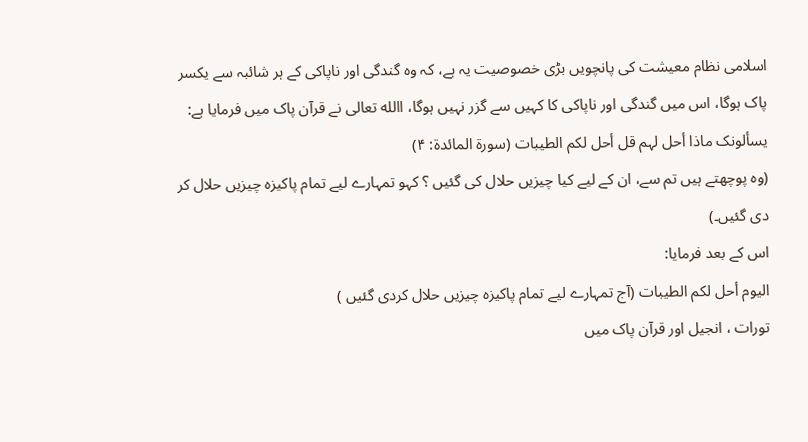اسلامی نظام معیشت کی پانچویں بڑی خصوصیت یہ ہے، کہ وہ گندگی اور ناپاکی کے ہر شائبہ سے یکسر پاک ہوگا، اس میں گندگی اور ناپاکی کا کہیں سے گزر نہیں ہوگا، االله تعالی نے قرآن پاک میں فرمایا ہے:
یسألونک ماذا أحل لہم قل أحل لکم الطیبات (سورۃ المائدۃ: ۴)
(وہ پوچھتے ہیں تم سے، ان کے لیے کیا چیزیں حلال کی گئیں ؟ کہو تمہارے لیے تمام پاکیزہ چیزیں حلال کر دی گئیں۔)
اس کے بعد فرمایا:
الیوم أحل لکم الطیبات (آج تمہارے لیے تمام پاکیزہ چیزیں حلال کردی گئیں )
تورات ، انجیل اور قرآن پاک میں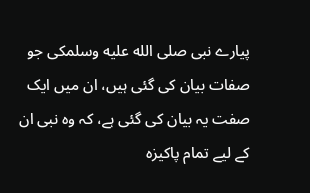پیارے نبی صلى الله عليه وسلمکی جو صفات بیان کی گئی ہیں، ان میں ایک صفت یہ بیان کی گئی ہے، کہ وہ نبی ان کے لیے تمام پاکیزہ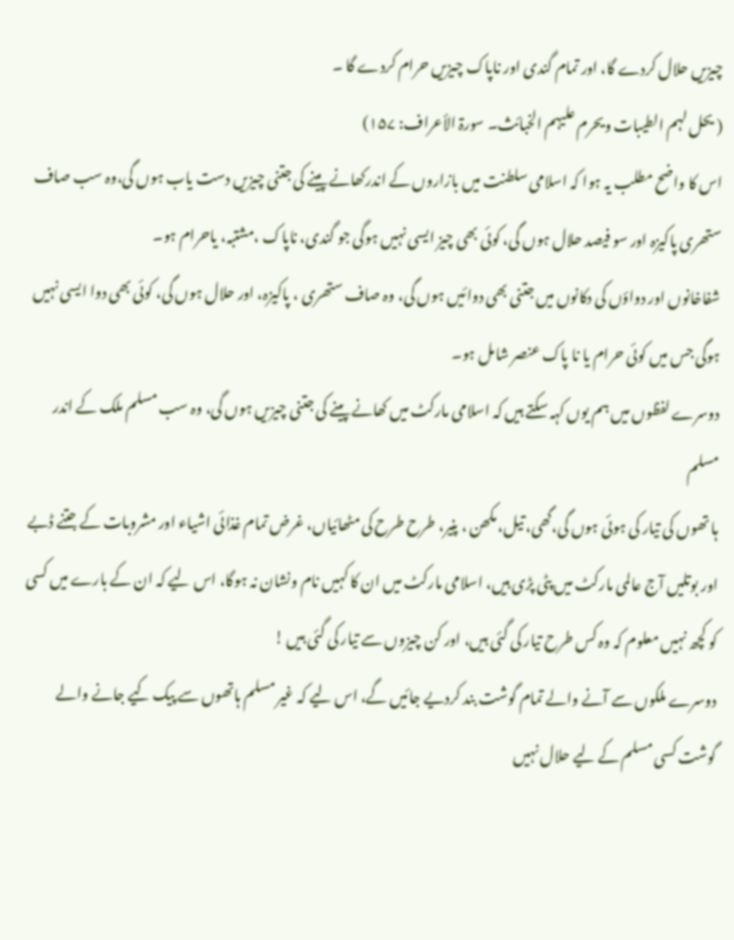چیزیں حلال کردے گا، اور تمام گندی اور ناپاک چیزیں حرام کردے گا ۔
( یحل لہم الطیبات ویحرم علیہم الخبائث۔ سورۃ الأعراف: ۱۵۷)
اس کا واضح مطلب یہ ہوا کہ اسلامی سلطنت میں بازاروں کے اندرکھانے پینے کی جتنی چیزیں دست یاب ہوں گی،وہ سب صاف ستھری پاکیزہ اور سو فیصد حلال ہوں گی، کوئی بھی چیز ایسی نہیں ہوگی جو گندی، ناپاک ،مشتبہ، یاحرام ہو۔
شفاخانوں اور دواؤں کی دکانوں میں جتنی بھی دوائیں ہوں گی، وہ صاف ستھری ، پاکیزہ، اور حلال ہوں گی، کوئی بھی دوا ایسی نہیں ہوگی جس میں کوئی حرام یا نا پاک عنصر شامل ہو۔
دوسرے لفظوں میں ہم یوں کہہ سکتے ہیں کہ اسلامی مارکٹ میں کھانے پینے کی جتنی چیزیں ہوں گی، وہ سب مسلم ملک کے اندر مسلم
ہا تھوں کی تیار کی ہوئی ہوں گی،گھی، تیل، مکھن ، پنیر، طرح طرح کی مٹھائیاں، غرض تمام غذائی اشیاء اور مشروبات کے جتنے ڈبے اور بوتلیں آج عالمی مارکٹ میں پٹی پڑی ہیں، اسلامی مارکٹ میں ان کا کہیں نام ونشان نہ ہوگا، اس لیے کہ ان کے بارے میں کسی کو کچھ نہیں معلوم کہ وہ کس طرح تیار کی گئی ہیں، اور کن چیزوں سے تیار کی گئی ہیں !
دوسرے ملکوں سے آنے والے تمام گوشت بند کردیے جائیں گے، اس لیے کہ غیر مسلم ہاتھوں سے پیک کیے جانے والے گوشت کسی مسلم کے لیے حلال نہیں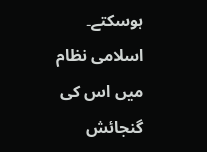ہوسکتے۔
اسلامی نظام میں اس کی گنجائش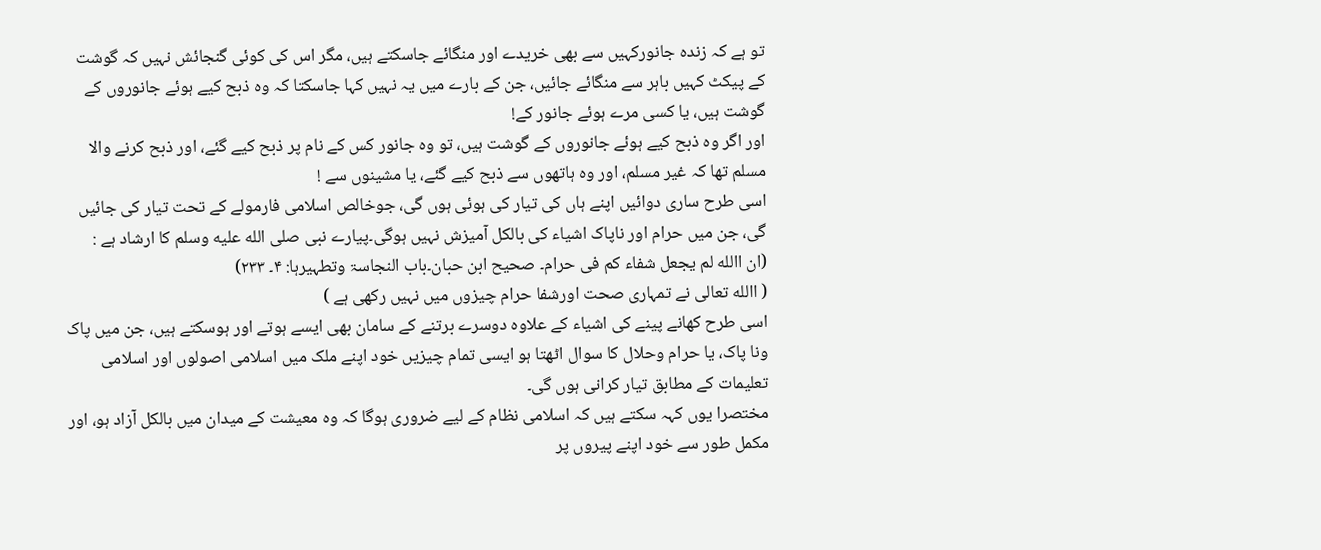تو ہے کہ زندہ جانورکہیں سے بھی خریدے اور منگائے جاسکتے ہیں، مگر اس کی کوئی گنجائش نہیں کہ گوشت کے پیکٹ کہیں باہر سے منگائے جائیں، جن کے بارے میں یہ نہیں کہا جاسکتا کہ وہ ذبح کیے ہوئے جانوروں کے گوشت ہیں، یا کسی مرے ہوئے جانور کے!
اور اگر وہ ذبح کیے ہوئے جانوروں کے گوشت ہیں، تو وہ جانور کس کے نام پر ذبح کیے گئے، اور ذبح کرنے والا مسلم تھا کہ غیر مسلم، اور وہ ہاتھوں سے ذبح کیے گئے، یا مشینوں سے !
اسی طرح ساری دوائیں اپنے ہاں کی تیار کی ہوئی ہوں گی، جوخالص اسلامی فارمولے کے تحت تیار کی جائیں گی، جن میں حرام اور ناپاک اشیاء کی بالکل آمیزش نہیں ہوگی۔پیارے نبی صلى الله عليه وسلم کا ارشاد ہے :
(ان االله لم یجعل شفاء کم فی حرام۔ صحیح ابن حبان۔باب النجاسۃ وتطہیرہا: ۴۔ ۲۳۳)
( االله تعالی نے تمہاری صحت اورشفا حرام چیزوں میں نہیں رکھی ہے )
اسی طرح کھانے پینے کی اشیاء کے علاوہ دوسرے برتنے کے سامان بھی ایسے ہوتے اور ہوسکتے ہیں، جن میں پاک ونا پاک، یا حرام وحلال کا سوال اٹھتا ہو ایسی تمام چیزیں خود اپنے ملک میں اسلامی اصولوں اور اسلامی تعلیمات کے مطابق تیار کرانی ہوں گی۔
مختصرا یوں کہہ سکتے ہیں کہ اسلامی نظام کے لیے ضروری ہوگا کہ وہ معیشت کے میدان میں بالکل آزاد ہو، اور مکمل طور سے خود اپنے پیروں پر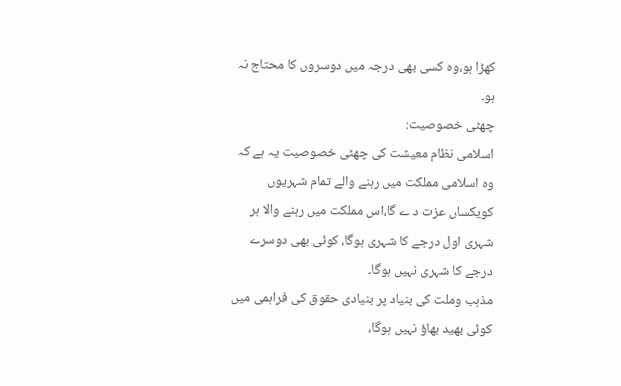کھڑا ہو،وہ کسی بھی درجہ میں دوسروں کا محتاج نہ ہو۔
چھٹی خصوصیت:
اسلامی نظام معیشت کی چھٹی خصوصیت یہ ہے کہ وہ اسلامی مملکت میں رہنے والے تمام شہریوں کویکساں عزت د ے گا،اس مملکت میں رہنے والا ہر شہری اول درجے کا شہری ہوگا، کوئی بھی دوسرے درجے کا شہری نہیں ہوگا۔
مذہب وملت کی بنیاد پر بنیادی حقوق کی فراہمی میں کوئی بھید بھاؤ نہیں ہوگا،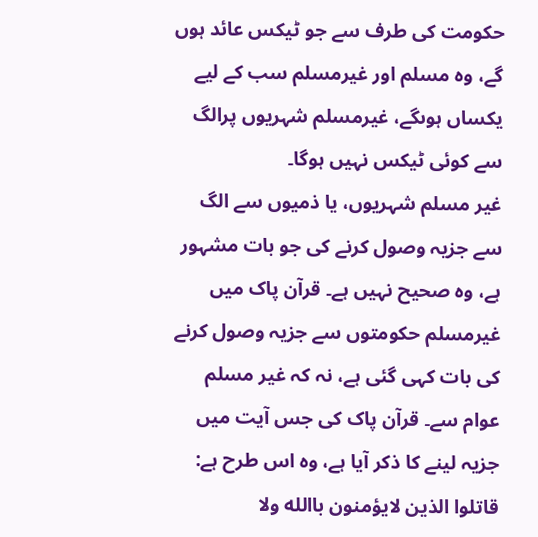حکومت کی طرف سے جو ٹیکس عائد ہوں گے، وہ مسلم اور غیرمسلم سب کے لیے یکساں ہوںگے، غیرمسلم شہریوں پرالگ سے کوئی ٹیکس نہیں ہوگا۔
غیر مسلم شہریوں، یا ذمیوں سے الگ سے جزیہ وصول کرنے کی جو بات مشہور ہے، وہ صحیح نہیں ہے۔ قرآن پاک میں غیرمسلم حکومتوں سے جزیہ وصول کرنے کی بات کہی گئی ہے، نہ کہ غیر مسلم عوام سے۔ قرآن پاک کی جس آیت میں جزیہ لینے کا ذکر آیا ہے، وہ اس طرح ہے:
قاتلوا الذین لایؤمنون باالله ولا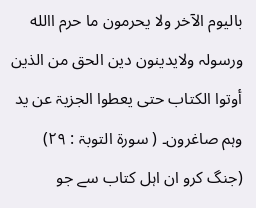بالیوم الآخر ولا یحرمون ما حرم االله ورسولہ ولایدینون دین الحق من الذین أوتوا الکتاب حتی یعطوا الجزیۃ عن ید وہم صاغرون۔ ( سورۃ التوبۃ : ۲۹)
(جنگ کرو ان اہل کتاب سے جو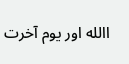االله اور یوم آخرت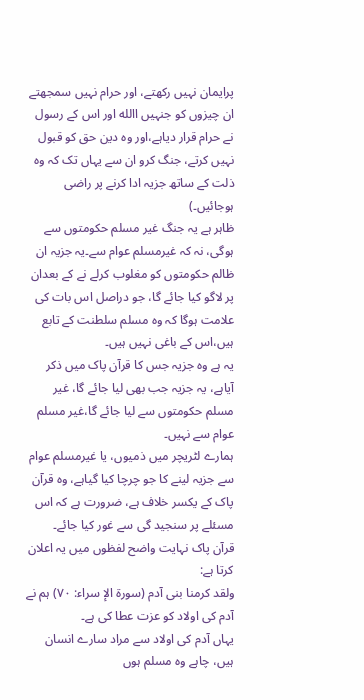پرایمان نہیں رکھتے، اور حرام نہیں سمجھتے ان چیزوں کو جنہیں االله اور اس کے رسول نے حرام قرار دیاہے،اور وہ دین حق کو قبول نہیں کرتے، جنگ کرو ان سے یہاں تک کہ وہ ذلت کے ساتھ جزیہ ادا کرنے پر راضی ہوجائیں۔)
ظاہر ہے یہ جنگ غیر مسلم حکومتوں سے ہوگی، نہ کہ غیرمسلم عوام سے۔یہ جزیہ ان ظالم حکومتوں کو مغلوب کرلے نے کے بعدان پر لاگو کیا جائے گا، جو دراصل اس بات کی علامت ہوگا کہ وہ مسلم سلطنت کے تابع ہیں،اس کے باغی نہیں ہیں۔
یہ ہے وہ جزیہ جس کا قرآن پاک میں ذکر آیاہے، یہ جزیہ جب بھی لیا جائے گا، غیر مسلم حکومتوں سے لیا جائے گا،غیر مسلم عوام سے نہیں۔
ہمارے لٹریچر میں ذمیوں، یا غیرمسلم عوام سے جزیہ لینے کا جو چرچا کیا گیاہے، وہ قرآن پاک کے یکسر خلاف ہے، ضرورت ہے کہ اس مسئلے پر سنجید گی سے غور کیا جائے۔
قرآن پاک نہایت واضح لفظوں میں یہ اعلان کرتا ہے:
ولقد کرمنا بنی آدم (سورۃ الإ سراء: ۷۰) ہم نے آدم کی اولاد کو عزت عطا کی ہے۔
یہاں آدم کی اولاد سے مراد سارے انسان ہیں، چاہے وہ مسلم ہوں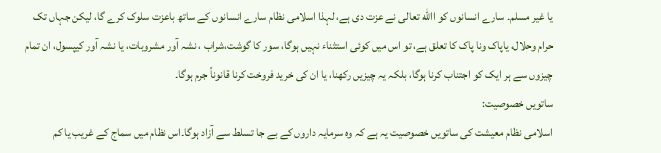یا غیر مسلم۔ سارے انسانوں کو االله تعالی نے عزت دی ہے، لہذا اسلامی نظام سارے انسانوں کے ساتھ باعزت سلوک کرے گا، لیکن جہاں تک حرام وحلال، یاپاک ونا پاک کا تعلق ہے، تو اس میں کوئی استثناء نہیں ہوگا، سور کا گوشت،شراب ، نشہ آور مشروبات، یا نشہ آور کیپسول، ان تمام چیزوں سے ہر ایک کو اجتناب کرنا ہوگا، بلکہ یہ چیزیں رکھنا، یا ان کی خرید فروخت کرنا قانوناً جرم ہوگا۔
ساتویں خصوصیت:
اسلامی نظام معیشت کی ساتویں خصوصیت یہ ہے کہ وہ سرمایہ داروں کے بے جا تسلط سے آزاد ہوگا۔اس نظام میں سماج کے غریب یا کم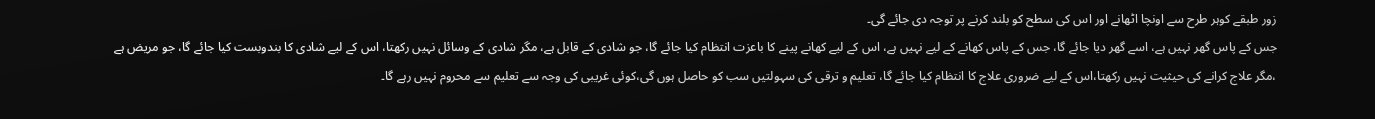زور طبقے کوہر طرح سے اونچا اٹھانے اور اس کی سطح کو بلند کرنے پر توجہ دی جائے گی۔
جس کے پاس گھر نہیں ہے، اسے گھر دیا جائے گا، جس کے پاس کھانے کے لیے نہیں ہے، اس کے لیے کھانے پینے کا باعزت انتظام کیا جائے گا، جو شادی کے قابل ہے، مگر شادی کے وسائل نہیں رکھتا، اس کے لیے شادی کا بندوبست کیا جائے گا، جو مریض ہے ،مگر علاج کرانے کی حیثیت نہیں رکھتا،اس کے لیے ضروری علاج کا انتظام کیا جائے گا، تعلیم و ترقی کی سہولتیں سب کو حاصل ہوں گی،کوئی غریبی کی وجہ سے تعلیم سے محروم نہیں رہے گا۔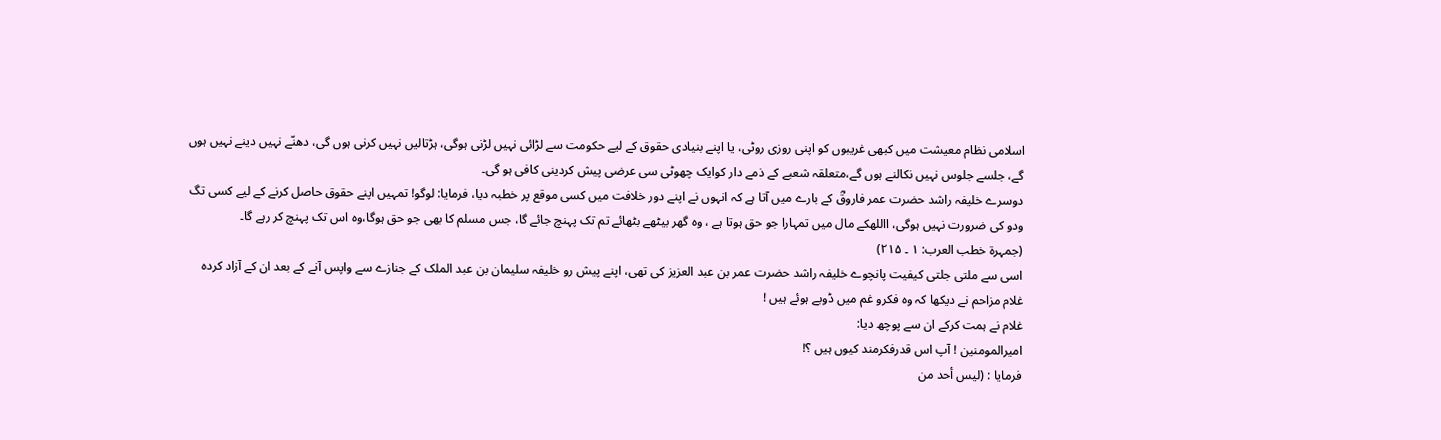اسلامی نظام معیشت میں کبھی غریبوں کو اپنی روزی روٹی، یا اپنے بنیادی حقوق کے لیے حکومت سے لڑائی نہیں لڑنی ہوگی، ہڑتالیں نہیں کرنی ہوں گی، دھنّے نہیں دینے نہیں ہوں گے، جلسے جلوس نہیں نکالنے ہوں گے،متعلقہ شعبے کے ذمے دار کوایک چھوٹی سی عرضی پیش کردینی کافی ہو گی۔
دوسرے خلیفہ راشد حضرت عمر فاروقؓ کے بارے میں آتا ہے کہ انہوں نے اپنے دور خلافت میں کسی موقع پر خطبہ دیا، فرمایا: لوگو! تمہیں اپنے حقوق حاصل کرنے کے لیے کسی تگ ودو کی ضرورت نہیں ہوگی، االلهکے مال میں تمہارا جو حق ہوتا ہے ، وہ گھر بیٹھے بٹھائے تم تک پہنچ جائے گا، جس مسلم کا بھی جو حق ہوگا،وہ اس تک پہنچ کر رہے گا۔
(جمہرۃ خطب العرب: ۱ ۔ ۲۱۵)
اسی سے ملتی جلتی کیفیت پانچوے خلیفہ راشد حضرت عمر بن عبد العزیز کی تھی، اپنے پیش رو خلیفہ سلیمان بن عبد الملک کے جنازے سے واپس آنے کے بعد ان کے آزاد کردہ غلام مزاحم نے دیکھا کہ وہ فکرو غم میں ڈوبے ہوئے ہیں !
غلام نے ہمت کرکے ان سے پوچھ دیا:
امیرالمومنین ! آپ اس قدرفکرمند کیوں ہیں ؟!
فرمایا : (لیس أحد من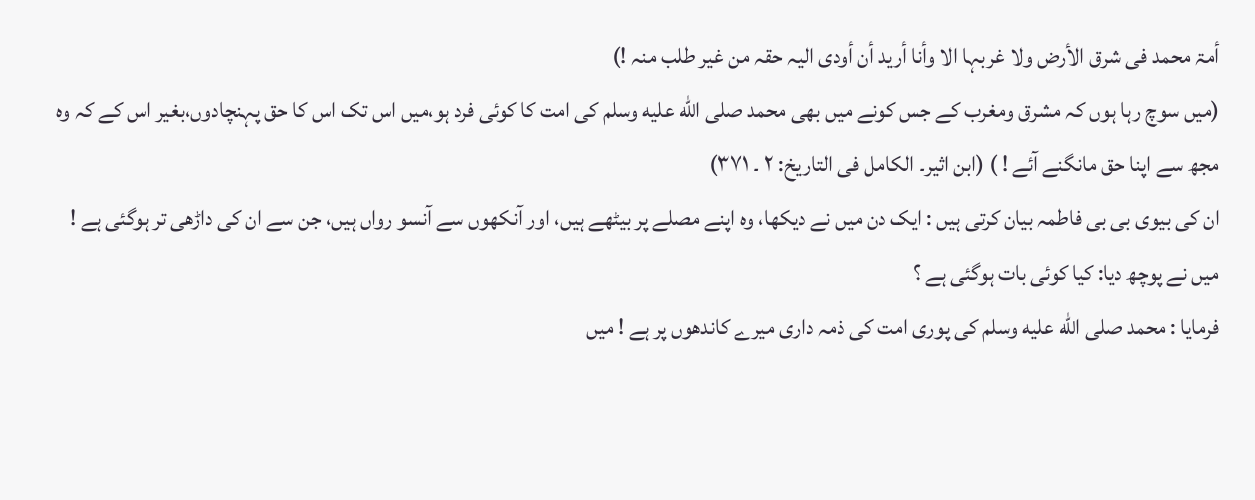أمۃ محمد فی شرق الأرض ولا غربہا الا وأنا أرید أن أودی الیہ حقہ من غیر طلب منہ !)
(میں سوچ رہا ہوں کہ مشرق ومغرب کے جس کونے میں بھی محمد صلى الله عليه وسلم کی امت کا کوئی فرد ہو،میں اس تک اس کا حق پہنچادوں،بغیر اس کے کہ وہ مجھ سے اپنا حق مانگنے آئے ! ) (ابن اثیر۔ الکامل فی التاریخ: ۲ ۔ ۳۷۱)
ان کی بیوی بی بی فاطمہ بیان کرتی ہیں : ایک دن میں نے دیکھا، وہ اپنے مصلے پر بیٹھے ہیں، اور آنکھوں سے آنسو رواں ہیں، جن سے ان کی داڑھی تر ہوگئی ہے !
میں نے پوچھ دیا: کیا کوئی بات ہوگئی ہے ؟
فرمایا : محمد صلى الله عليه وسلم کی پوری امت کی ذمہ داری میرے کاندھوں پر ہے ! میں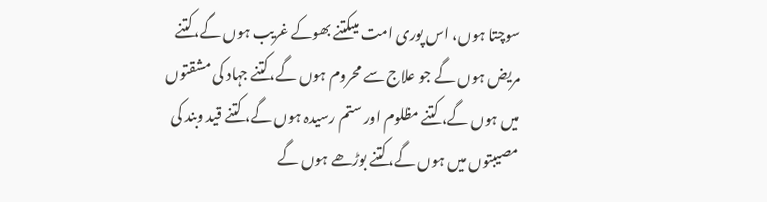سوچتا ہوں، اس پوری امت میںکتنے بھوکے غریب ہوں گے،کتنے مریض ہوں گے جو علاج سے محروم ہوں گے،کتنے جہاد کی مشقتوں میں ہوں گے، کتنے مظلوم اور ستم رسیدہ ہوں گے، کتنے قید وبند کی مصیبتوں میں ہوں گے،کتنے بوڑھے ہوں گے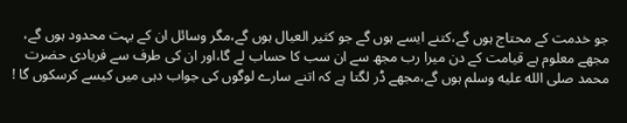جو خدمت کے محتاج ہوں گے،کتنے ایسے ہوں گے جو کثیر العیال ہوں گے،مگر وسائل ان کے بہت محدود ہوں گے، مجھے معلوم ہے قیامت کے دن میرا رب مجھ سے ان سب کا حساب لے گا،اور ان کی طرف سے فریادی حضرت محمد صلى الله عليه وسلم ہوں گے،مجھے ڈر لگتا ہے کہ اتنے سارے لوگوں کی جواب دہی میں کیسے کرسکوں گا !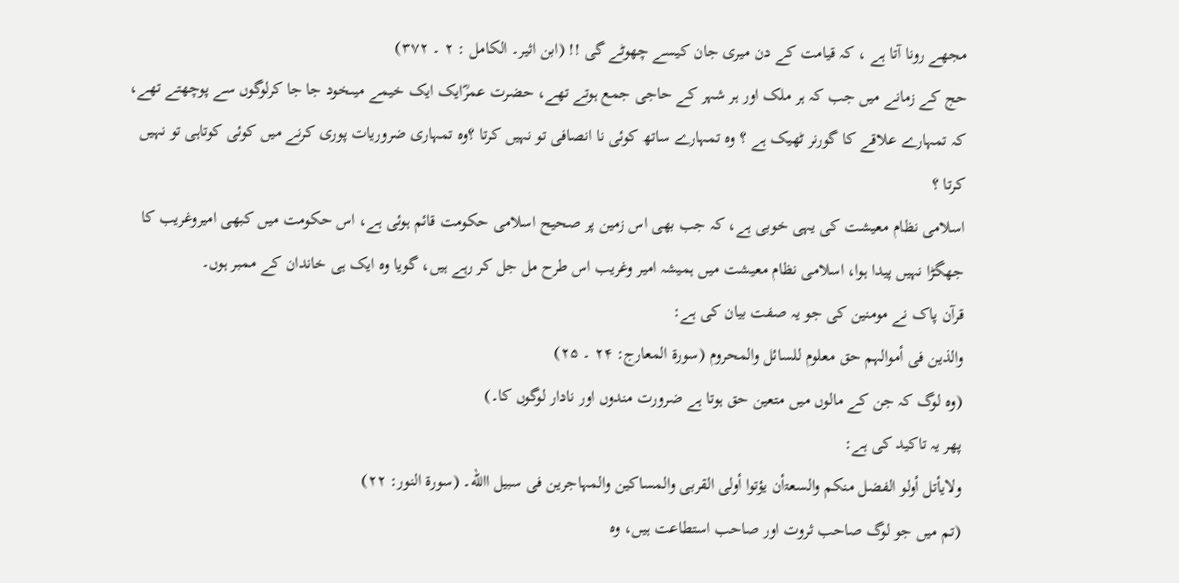مجھے رونا آتا ہے ، کہ قیامت کے دن میری جان کیسے چھوٹے گی !! (ابن اثیر۔ الکامل : ۲ ۔ ۳۷۲)
حج کے زمانے میں جب کہ ہر ملک اور ہر شہر کے حاجی جمع ہوتے تھے، حضرت عمرؓایک ایک خیمے میںخود جا جا کرلوگوں سے پوچھتے تھے، کہ تمہارے علاقے کا گورنر ٹھیک ہے ؟ وہ تمہارے ساتھ کوئی نا انصافی تو نہیں کرتا ؟وہ تمہاری ضروریات پوری کرنے میں کوئی کوتاہی تو نہیں کرتا ؟
اسلامی نظام معیشت کی یہی خوبی ہے، کہ جب بھی اس زمین پر صحیح اسلامی حکومت قائم ہوئی ہے، اس حکومت میں کبھی امیروغریب کا جھگڑا نہیں پیدا ہوا، اسلامی نظام معیشت میں ہمیشہ امیر وغریب اس طرح مل جل کر رہے ہیں، گویا وہ ایک ہی خاندان کے ممبر ہوں۔
قرآن پاک نے مومنین کی جو یہ صفت بیان کی ہے:
والذین فی أموالہم حق معلوم للسائل والمحروم (سورۃ المعارج: ۲۴ ۔ ۲۵)
(وہ لوگ کہ جن کے مالوں میں متعین حق ہوتا ہے ضرورت مندوں اور نادار لوگوں کا۔)
پھر یہ تاکید کی ہے:
ولایأتل أولو الفضل منکم والسعۃأن یؤتوا أولی القربی والمساکین والمہاجرین فی سبیل االله۔ (سورۃ النور: ۲۲)
(تم میں جو لوگ صاحب ثروت اور صاحب استطاعت ہیں، وہ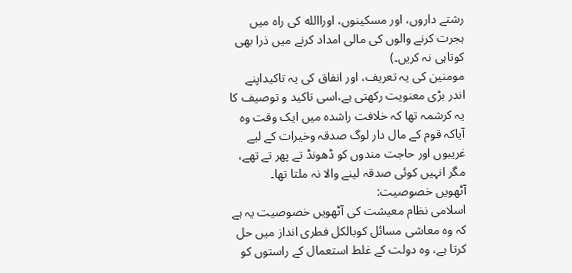رشتے داروں، اور مسکینوں، اوراالله کی راہ میں ہجرت کرنے والوں کی مالی امداد کرنے میں ذرا بھی کوتاہی نہ کریں۔)
مومنین کی یہ تعریف، اور انفاق کی یہ تاکیداپنے اندر بڑی معنویت رکھتی ہے،اسی تاکید و توصیف کا یہ کرشمہ تھا کہ خلافت راشدہ میں ایک وقت وہ آیاکہ قوم کے مال دار لوگ صدقہ وخیرات کے لیے غریبوں اور حاجت مندوں کو ڈھونڈ تے پھر تے تھے، مگر انہیں کوئی صدقہ لینے والا نہ ملتا تھا۔
آٹھویں خصوصیت:
اسلامی نظام معیشت کی آٹھویں خصوصیت یہ ہے کہ وہ معاشی مسائل کوبالکل فطری انداز میں حل کرتا ہے، وہ دولت کے غلط استعمال کے راستوں کو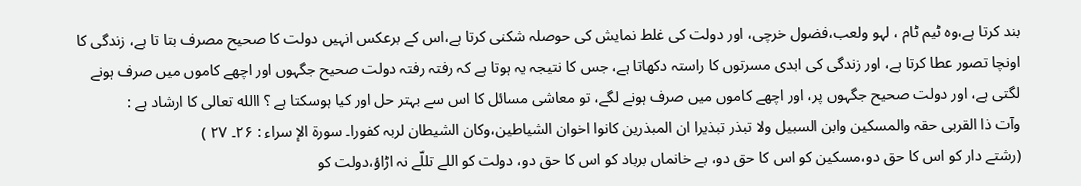بند کرتا ہے،وہ ٹیم ٹام ، لہو ولعب،فضول خرچی، اور دولت کی غلط نمایش کی حوصلہ شکنی کرتا ہے،اس کے برعکس انہیں دولت کا صحیح مصرف بتا تا ہے، زندگی کا اونچا تصور عطا کرتا ہے، اور زندگی کی ابدی مسرتوں کا راستہ دکھاتا ہے، جس کا نتیجہ یہ ہوتا ہے کہ رفتہ رفتہ دولت صحیح جگہوں اور اچھے کاموں میں صرف ہونے لگتی ہے، اور دولت صحیح جگہوں پر، اور اچھے کاموں میں صرف ہونے لگے، تو معاشی مسائل کا اس سے بہتر حل اور کیا ہوسکتا ہے ؟ االله تعالی کا ارشاد ہے :
وآت ذا القربی حقہ والمسکین وابن السبیل ولا تبذر تبذیرا ان المبذرین کانوا اخوان الشیاطین،وکان الشیطان لربہ کفورا۔ سورۃ الإ سراء : ۲۶۔ ۲۷ )
(رشتے دار کو اس کا حق دو،مسکین کو اس کا حق دو، بے خانماں برباد کو اس کا حق دو، دولت کو اللے تللّے نہ اڑاؤ،دولت کو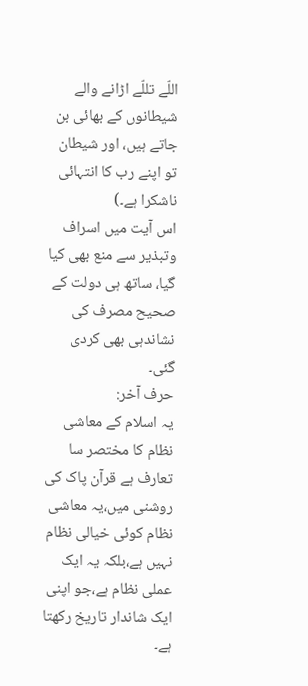اللّے تللّے اڑانے والے شیطانوں کے بھائی بن جاتے ہیں، اور شیطان تو اپنے رب کا انتہائی ناشکرا ہے۔)
اس آیت میں اسراف وتبذیر سے منع بھی کیا گیا، ساتھ ہی دولت کے صحیح مصرف کی نشاندہی بھی کردی گئی۔
حرف آخر:
یہ اسلام کے معاشی نظام کا مختصر سا تعارف ہے قرآن پاک کی روشنی میں،یہ معاشی نظام کوئی خیالی نظام نہیں ہے،بلکہ یہ ایک عملی نظام ہے،جو اپنی ایک شاندار تاریخ رکھتا ہے۔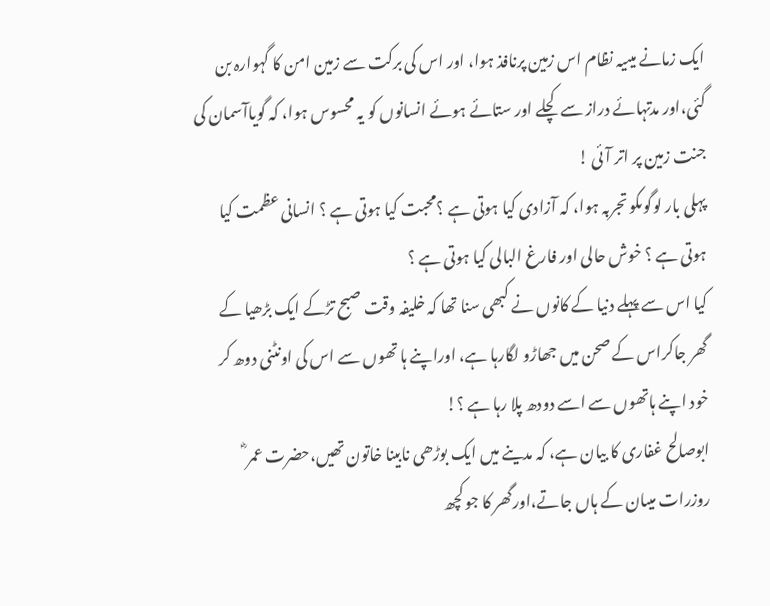ایک زمانے میںیہ نظام اس زمین پرنافذ ہوا، اور اس کی برکت سے زمین امن کا گہوارہ بن گئی،اور مدتہائے دراز سے کچلے اور ستائے ہوئے انسانوں کو یہ محسوس ہوا، کہ گویاآسمان کی جنت زمین پر اتر آئی !
پہلی بار لوگوںکو تجربہ ہوا، کہ آزادی کیا ہوتی ہے ؟محبت کیا ہوتی ہے ؟ انسانی عظمت کیا ہوتی ہے ؟ خوش حالی اور فارغ البالی کیا ہوتی ہے ؟
کیا اس سے پہلے دنیا کے کانوں نے کبھی سنا تھا کہ خلیفہ وقت صبح تڑکے ایک بڑھیا کے گھر جاکراس کے صحن میں جھاڑو لگارہا ہے، اوراپنے ہا تھوں سے اس کی اونٹنی دوھ کر خود اپنے ہاتھوں سے اسے دودھ پلا رہا ہے ؟!
ابوصالح غفاری کا بیان ہے، کہ مدینے میں ایک بوڑھی نابینا خاتون تھیں،حضرت عمر ؓ روزرات میںان کے ہاں جاتے،اورگھر کا جو کچھ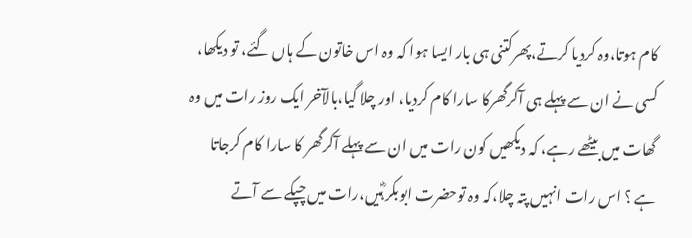کام ہوتا،وہ کردیا کرتے،پھرکتنی ہی بار ایسا ہوا کہ وہ اس خاتون کے ہاں گئے، تو دیکھا، کسی نے ان سے پہلے ہی آکرگھرکا سارا کام کردیا، اور چلا گیا،بالآخر ایک روز رات میں وہ گھات میں بیٹھے رہے، کہ دیکھیں کون رات میں ان سے پہلے آکرگھر کا سارا کام کرجاتا ہے ؟ اس رات انہیں پتہ چلا،کہ وہ توحضرت ابوبکر ؓہیں،رات میں چپکے سے آتے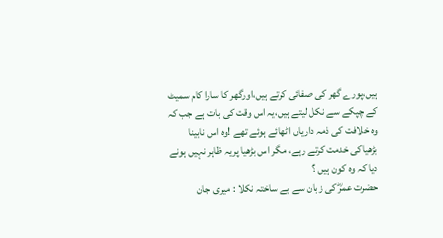ہیں،پورے گھر کی صفائی کرتے ہیں،اورگھر کا سارا کام سمیٹ کے چپکے سے نکل لیتے ہیں،یہ اس وقت کی بات ہے جب کہ وہ خلافت کی ذمہ داریاں اٹھائے ہوئے تھے !وہ اس نابینا بڑھیاکی خدمت کرتے رہے، مگر اس بڑھیا پریہ ظاہر نہیں ہونے دیا کہ وہ کون ہیں ؟
حضرت عمرؓ کی زبان سے بے ساختہ نکلا : میری جان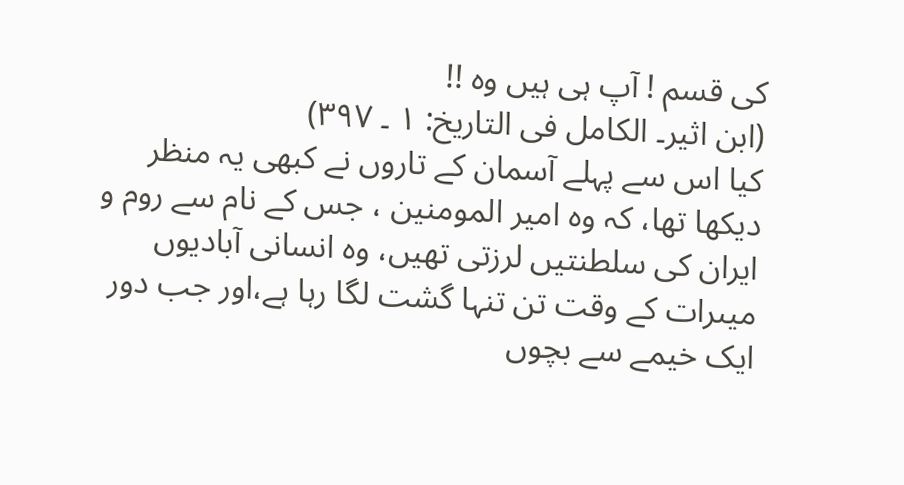کی قسم ! آپ ہی ہیں وہ !!
(ابن اثیر۔ الکامل فی التاریخ: ۱ ۔ ۳۹۷)
کیا اس سے پہلے آسمان کے تاروں نے کبھی یہ منظر دیکھا تھا، کہ وہ امیر المومنین ، جس کے نام سے روم و ایران کی سلطنتیں لرزتی تھیں، وہ انسانی آبادیوں میںرات کے وقت تن تنہا گشت لگا رہا ہے،اور جب دور ایک خیمے سے بچوں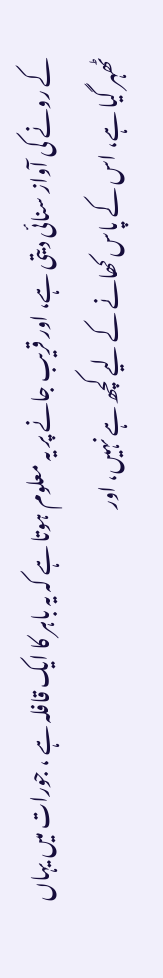کے رونے کی آواز سنائی دیتی ہے، اور قریب جانے پر یہ معلوم ہوتا ہے کہ یہ باہر کا ایک قافلہ ہے ، جورات میں یہاں ٹھہر گیا ہے، اس کے پاس کھانے کے لیے کچھ ہے نہیں، اور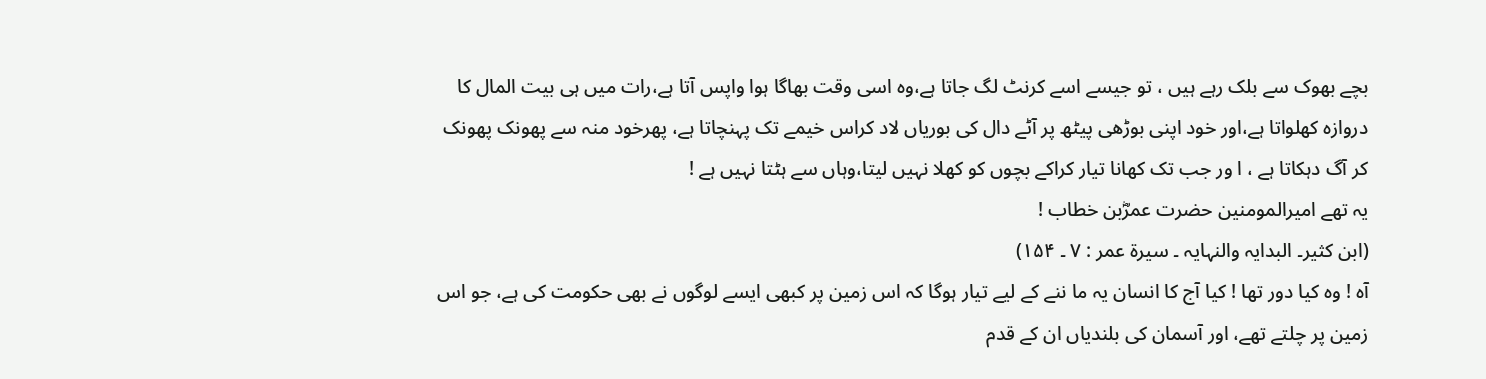بچے بھوک سے بلک رہے ہیں ، تو جیسے اسے کرنٹ لگ جاتا ہے،وہ اسی وقت بھاگا ہوا واپس آتا ہے،رات میں ہی بیت المال کا دروازہ کھلواتا ہے،اور خود اپنی بوڑھی پیٹھ پر آٹے دال کی بوریاں لاد کراس خیمے تک پہنچاتا ہے، پھرخود منہ سے پھونک پھونک کر آگ دہکاتا ہے ، ا ور جب تک کھانا تیار کراکے بچوں کو کھلا نہیں لیتا،وہاں سے ہٹتا نہیں ہے !
یہ تھے امیرالمومنین حضرت عمرؓبن خطاب !
(ابن کثیر۔ البدایہ والنہایہ ۔ سیرۃ عمر : ۷ ۔ ۱۵۴)
آہ ! وہ کیا دور تھا ! کیا آج کا انسان یہ ما ننے کے لیے تیار ہوگا کہ اس زمین پر کبھی ایسے لوگوں نے بھی حکومت کی ہے، جو اس زمین پر چلتے تھے، اور آسمان کی بلندیاں ان کے قدم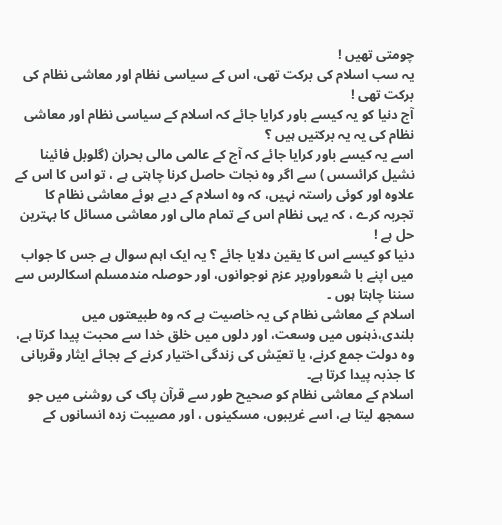چومتی تھیں !
یہ سب اسلام کی برکت تھی، اس کے سیاسی نظام اور معاشی نظام کی برکت تھی !
آج دنیا کو یہ کیسے باور کرایا جائے کہ اسلام کے سیاسی نظام اور معاشی نظام کی یہ یہ برکتیں ہیں ؟
اسے یہ کیسے باور کرایا جائے کہ آج کے عالمی مالی بحران (گلوبل فائینا نشیل کرائسس ) سے اگر وہ نجات حاصل کرنا چاہتی ہے ، تو اس کا اس کے علاوہ اور کوئی راستہ نہیں، کہ وہ اسلام کے دیے ہوئے معاشی نظام کا تجربہ کرے ، کہ یہی نظام اس کے تمام مالی اور معاشی مسائل کا بہترین حل ہے !
دنیا کو کیسے اس کا یقین دلایا جائے ؟ یہ ایک اہم سوال ہے جس کا جواب میں اپنے با شعوراورپر عزم نوجوانوں، اور حوصلہ مندمسلم اسکالرس سے سننا چاہتا ہوں ۔
اسلام کے معاشی نظام کی یہ خاصیت ہے کہ وہ طبیعتوں میں بلندی،ذہنوں میں وسعت، اور دلوں میں خلق خدا سے محبت پیدا کرتا ہے، وہ دولت جمع کرنے، یا تعیّش کی زندگی اختیار کرنے کے بجائے ایثار وقربانی کا جذبہ پیدا کرتا ہے۔
اسلام کے معاشی نظام کو صحیح طور سے قرآن پاک کی روشنی میں جو سمجھ لیتا ہے، اسے غریبوں، مسکینوں ، اور مصیبت زدہ انسانوں کے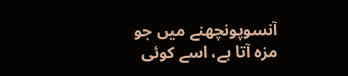آنسوپونچھنے میں جو مزہ آتا ہے، اسے کوئی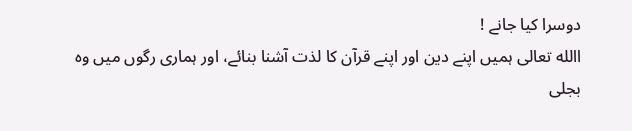دوسرا کیا جانے !
االله تعالی ہمیں اپنے دین اور اپنے قرآن کا لذت آشنا بنائے، اور ہماری رگوں میں وہ بجلی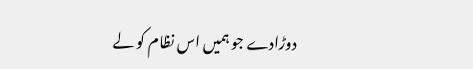دوڑادے جو ہمیں اس نظام کو لے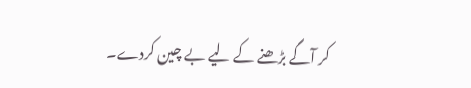کر آگے بڑھنے کے لیے بے چین کردے۔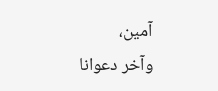آمین،
وآخر دعوانا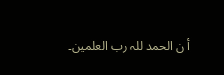أ ن الحمد للہ رب العلمین۔